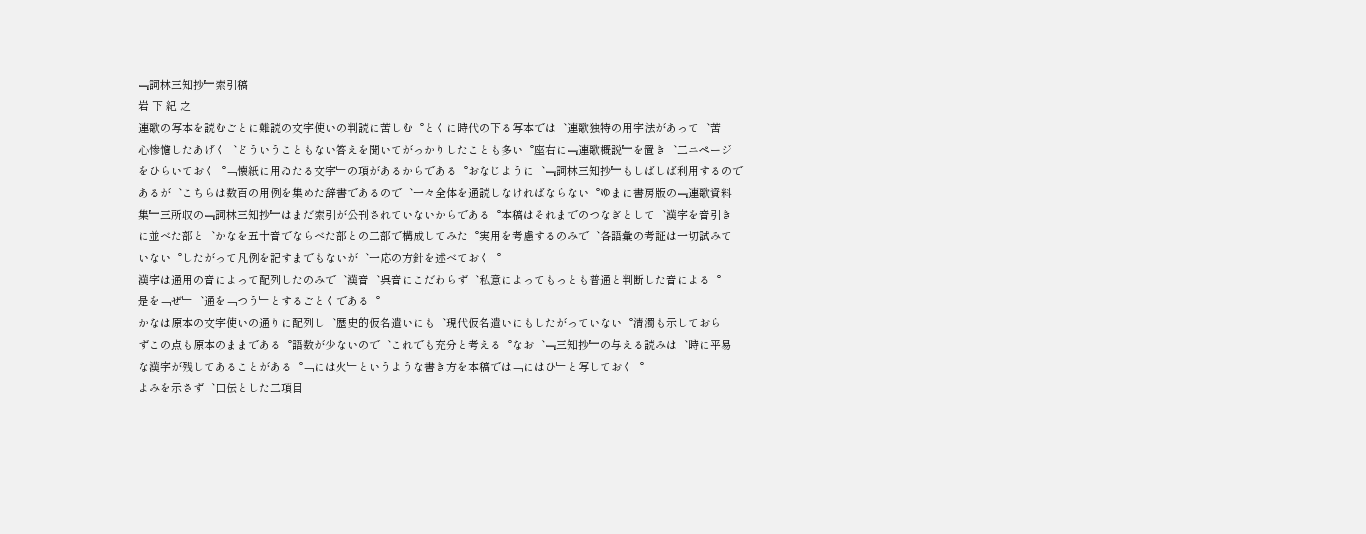﹃詞林三知抄﹄索引稿
岩 下 紀 之
連歌の写本を読むごとに難読の文字使いの判読に苦しむ︒とくに時代の下る写本では︑連歌独特の用字法があって︑苦
心惨憺したあげく︑どういうこともない答えを聞いてがっかりしたことも多い︒座右に﹃連歌概説﹄を置き︑二ニページ
をひらいておく︒﹁懐紙に用ゐたる文字﹂の項があるからである︒おなじように︑﹃詞林三知抄﹄もしばしば利用するので
あるが︑こちらは数百の用例を集めた辞書であるので︑一々全体を通読しなければならない︒ゆまに書房版の﹃連歌資料
集﹄三所収の﹃詞林三知抄﹄はまだ索引が公刊されていないからである︒本稿はそれまでのつなぎとして︑漢字を音引き
に並べた部と︑かなを五十音でならべた部との二部で構成してみた︒実用を考慮するのみで︑各語彙の考証は一切試みて
いない︒したがって凡例を記すまでもないが︑一応の方針を述べておく︒
漢字は通用の音によって配列したのみで︑漢音︑呉音にこだわらず︑私意によってもっとも普通と判断した音による︒
是を﹁ぜ﹂︑通を﹁つう﹂とするごとくである︒
かなは原本の文字使いの通りに配列し︑歴史的仮名遣いにも︑現代仮名遣いにもしたがっていない︒清濁も示しておら
ずこの点も原本のままである︒語数が少ないので︑これでも充分と考える︒なお︑﹃三知抄﹄の与える読みは︑時に平易
な漢字が残してあることがある︒﹁には火﹂というような書き方を本稿では﹁にはひ﹂と写しておく︒
よみを示さず︑口伝とした二項目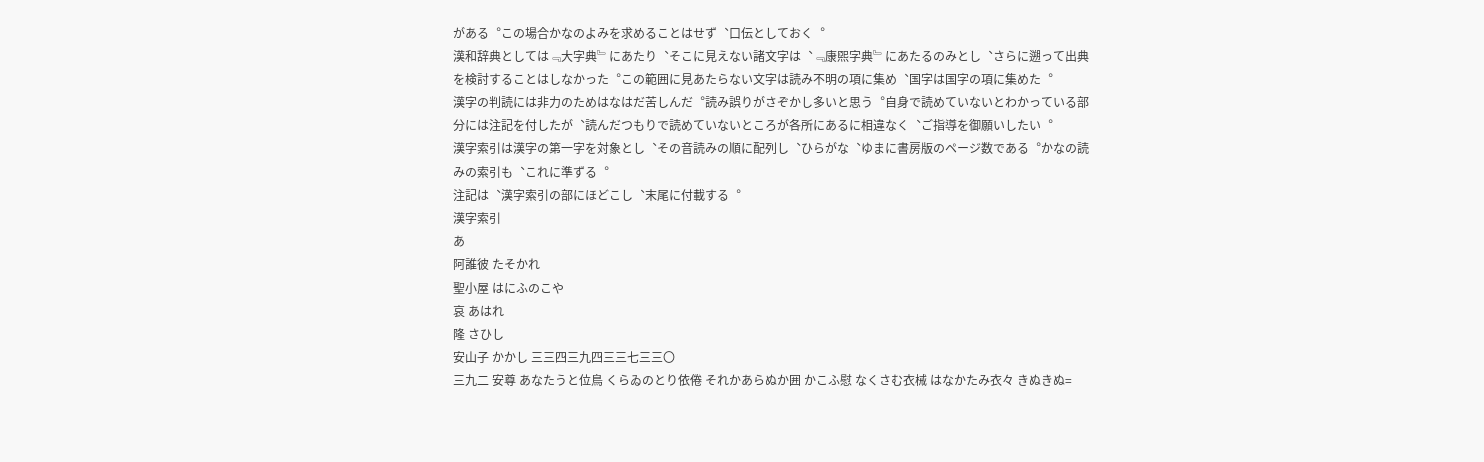がある︒この場合かなのよみを求めることはせず︑口伝としておく︒
漢和辞典としては﹃大字典﹄にあたり︑そこに見えない諸文字は︑﹃康煕字典﹄にあたるのみとし︑さらに遡って出典
を検討することはしなかった︒この範囲に見あたらない文字は読み不明の項に集め︑国字は国字の項に集めた︒
漢字の判読には非力のためはなはだ苦しんだ︒読み誤りがさぞかし多いと思う︒自身で読めていないとわかっている部
分には注記を付したが︑読んだつもりで読めていないところが各所にあるに相違なく︑ご指導を御願いしたい︒
漢字索引は漢字の第一字を対象とし︑その音読みの順に配列し︑ひらがな︑ゆまに書房版のページ数である︒かなの読
みの索引も︑これに準ずる︒
注記は︑漢字索引の部にほどこし︑末尾に付載する︒
漢字索引
あ
阿誰彼 たそかれ
聖小屋 はにふのこや
哀 あはれ
隆 さひし
安山子 かかし 三三四三九四三三七三三〇
三九二 安尊 あなたうと位鳥 くらゐのとり依倦 それかあらぬか囲 かこふ慰 なくさむ衣械 はなかたみ衣々 きぬきぬ=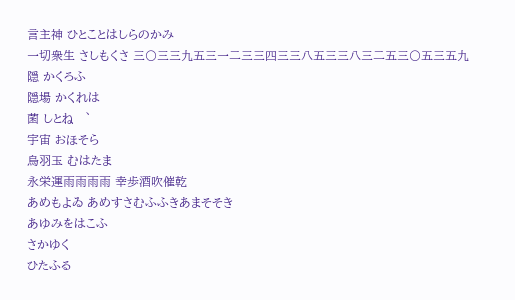言主神 ひとことはしらのかみ
一切衆生 さしもくさ 三〇三三九五三一二三三四三三八五三三八三二五三〇五三五九
隠 かくろふ
隠場 かくれは
菌 しとね ︑
宇宙 おほそら
烏羽玉 むはたま
永栄運雨雨雨雨 幸歩酒吹催乾
あめもよゐ あめすさむふふきあまそそき
あゆみをはこふ
さかゆく
ひたふる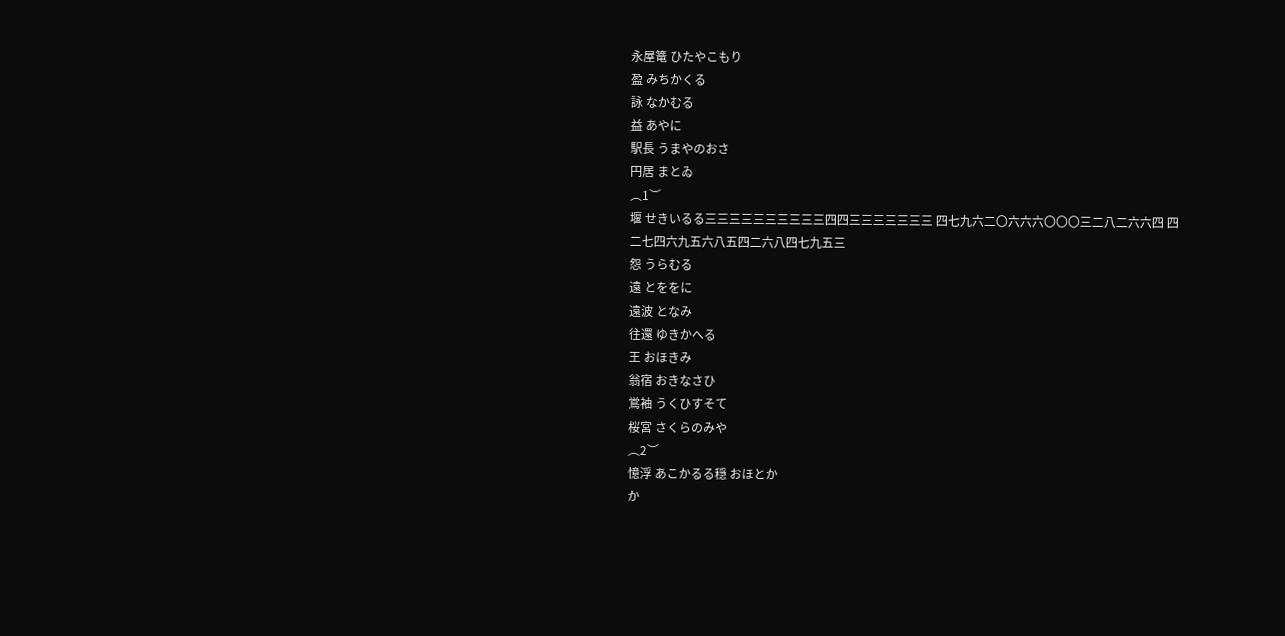永屋篭 ひたやこもり
盈 みちかくる
詠 なかむる
益 あやに
駅長 うまやのおさ
円居 まとゐ
︵1︶
堰 せきいるる三三三三三三三三三三四四三三三三三三三 四七九六二〇六六六〇〇〇三二八二六六四 四二七四六九五六八五四二六八四七九五三
怨 うらむる
遠 とををに
遠波 となみ
往還 ゆきかへる
王 おほきみ
翁宿 おきなさひ
鴬袖 うくひすそて
桜宮 さくらのみや
︵2︶
憶浮 あこかるる穏 おほとか
か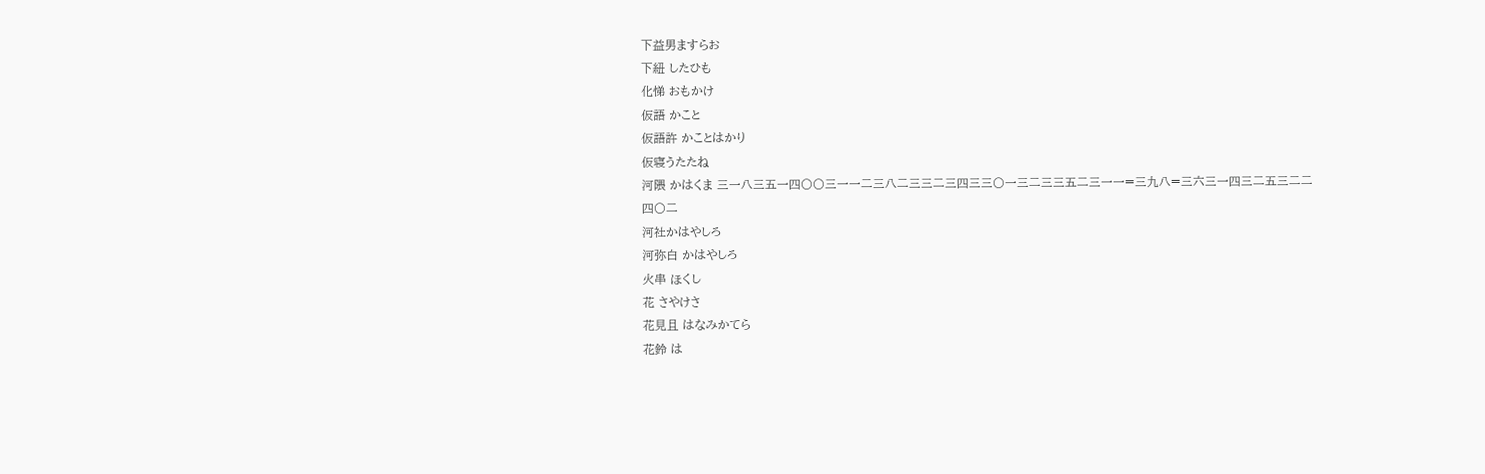下益男ますらお
下紐 したひも
化悌 おもかけ
仮語 かこと
仮語許 かことはかり
仮寝うたたね
河隈 かはくま 三一八三五一四〇〇三一一二三八二三三二三四三三〇一三二三三五二三一一=三九八=三六三一四三二五三二二
四〇二
河社かはやしろ
河弥白 かはやしろ
火串 ほくし
花 さやけさ
花見且 はなみかてら
花鈴 は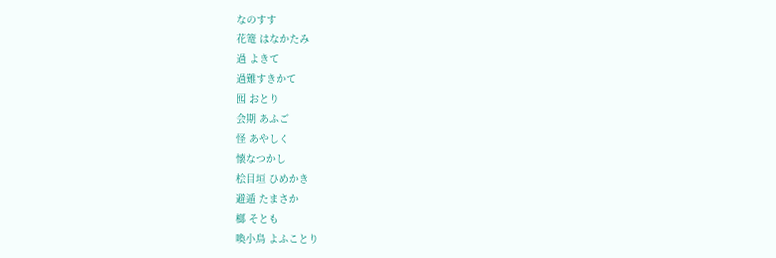なのすす
花篭 はなかたみ
過 よきて
過難すきかて
囮 おとり
会期 あふご
怪 あやしく
懐なつかし
桧目垣 ひめかき
避遁 たまさか
榔 そとも
喚小鳥 よふことり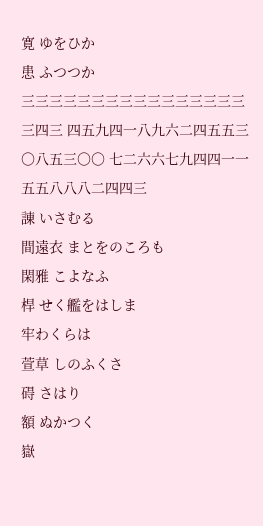寛 ゆをひか
患 ふつつか
三三三三三三三三三三三三三三三三三四三 四五九四一八九六二四五五三〇八五三〇〇 七二六六七九四四一一五五八八八二四四三
諌 いさむる
間遠衣 まとをのころも
閑雅 こよなふ
桿 せく艦をはしま
牢わくらは
萱草 しのふくさ
碍 さはり
額 ぬかつく
嶽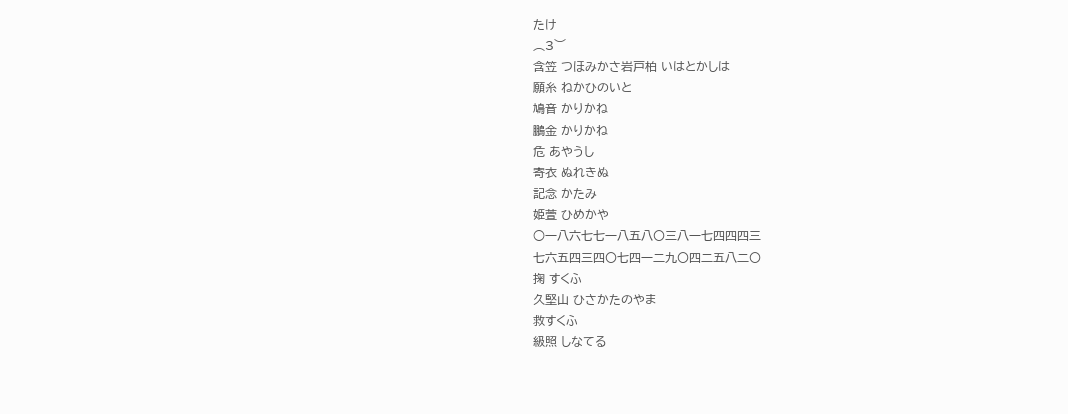たけ
︵3︶
含笠 つほみかさ岩戸柏 いはとかしは
願糸 ねかひのいと
鳩音 かりかね
鵬金 かりかね
危 あやうし
寄衣 ぬれきぬ
記念 かたみ
姫萱 ひめかや
○一八六七七一八五八〇三八一七四四四三
七六五四三四〇七四一二九〇四二五八二〇
掬 すくふ
久堅山 ひさかたのやま
救すくふ
級照 しなてる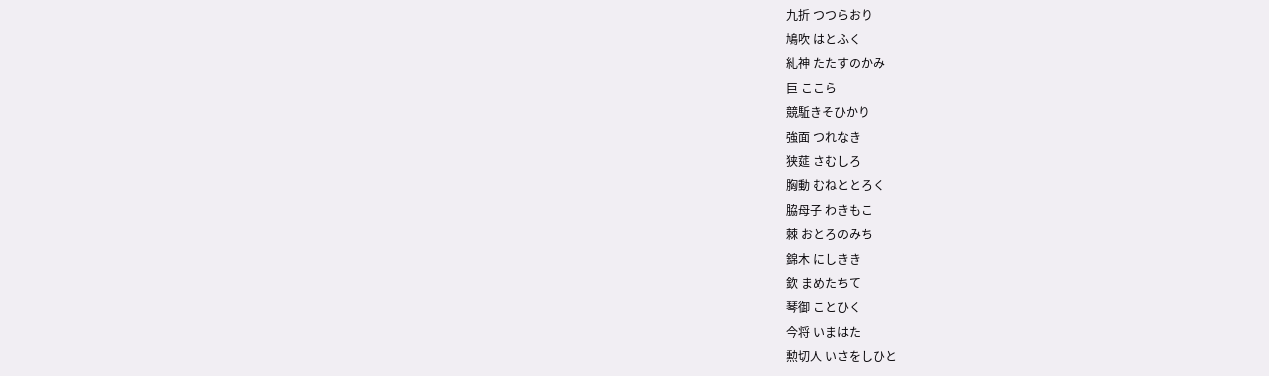九折 つつらおり
鳩吹 はとふく
糺神 たたすのかみ
巨 ここら
競駈きそひかり
強面 つれなき
狭莚 さむしろ
胸動 むねととろく
脇母子 わきもこ
棘 おとろのみち
錦木 にしきき
欽 まめたちて
琴御 ことひく
今将 いまはた
勲切人 いさをしひと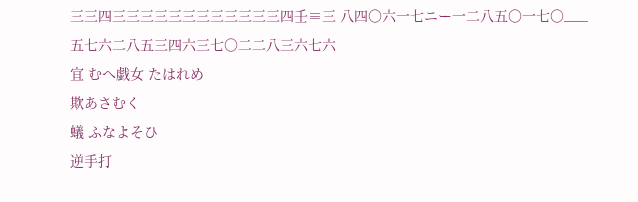三三四三三三三三三三三三三三三四壬≡三 八四〇六一七ニー一二八五〇一七〇___
五七六二八五三四六三七〇二二八三六七六
宜 むへ戯女 たはれめ
欺あさむく
蟻 ふなよそひ
逆手打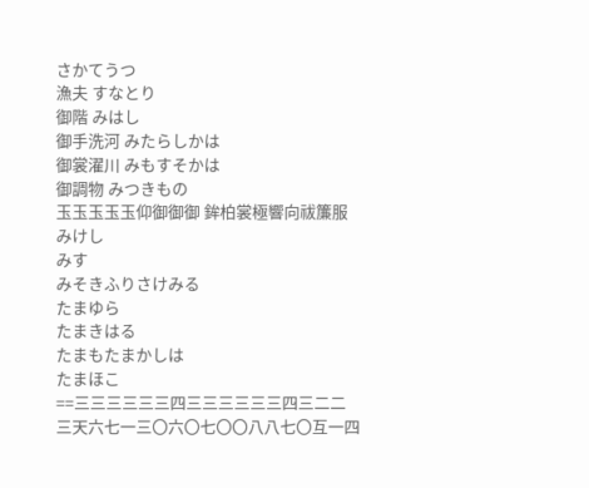さかてうつ
漁夫 すなとり
御階 みはし
御手洗河 みたらしかは
御裳濯川 みもすそかは
御調物 みつきもの
玉玉玉玉玉仰御御御 鉾柏裳極響向祓簾服
みけし
みす
みそきふりさけみる
たまゆら
たまきはる
たまもたまかしは
たまほこ
==三三三三三三四三三三三三三四三二二
三天六七一三〇六〇七〇〇八八七〇互一四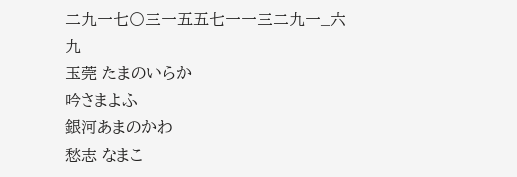二九一七〇三一五五七一一三二九一_六九
玉莞 たまのいらか
吟さまよふ
銀河あまのかわ
愁志 なまこ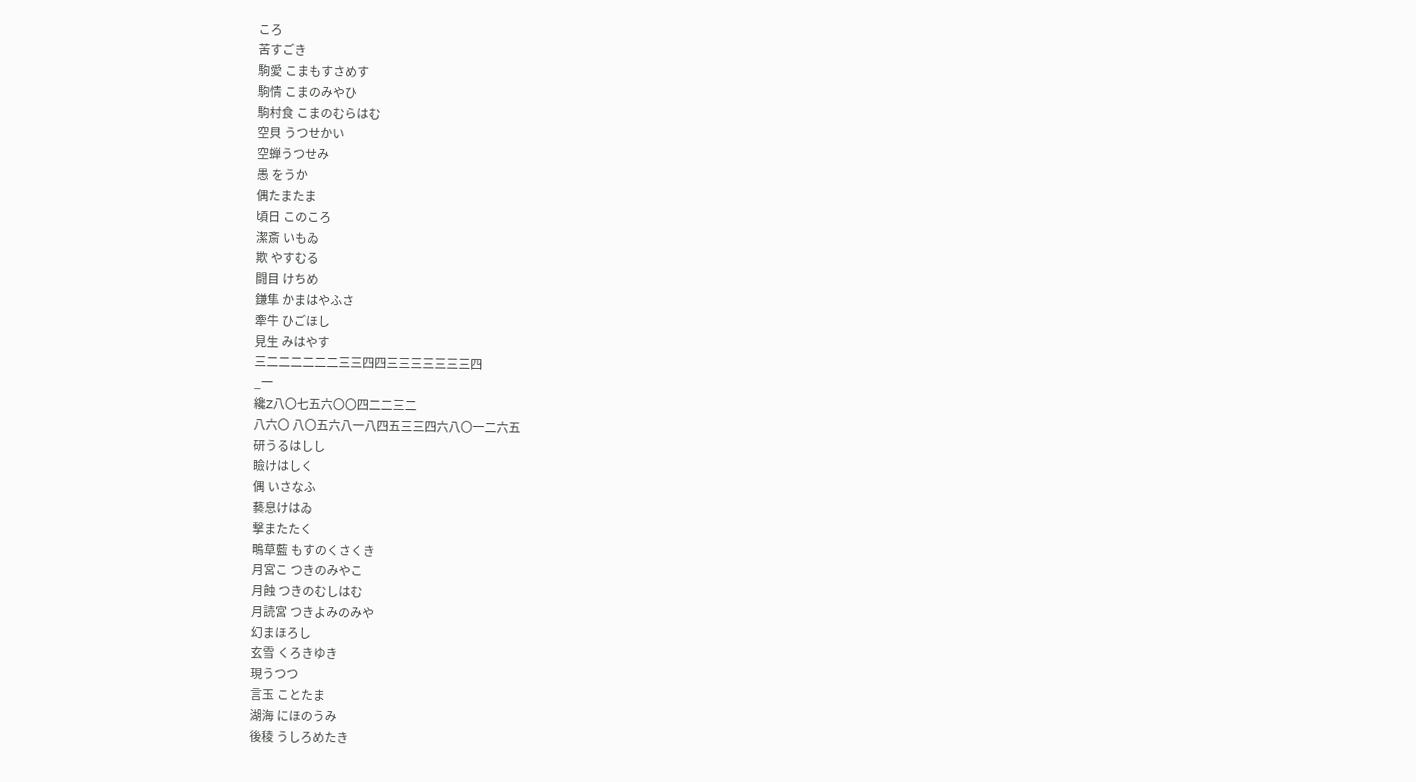ころ
苦すごき
駒愛 こまもすさめす
駒情 こまのみやひ
駒村食 こまのむらはむ
空貝 うつせかい
空蝉うつせみ
愚 をうか
偶たまたま
頃日 このころ
潔斎 いもゐ
欺 やすむる
闘目 けちめ
鎌隼 かまはやふさ
牽牛 ひごほし
見生 みはやす
三二二二二二二三三四四三三三三三三三四
_一
纔Z八〇七五六〇〇四二二三二
八六〇 八〇五六八一八四五三三四六八〇一二六五
研うるはしし
瞼けはしく
偶 いさなふ
藝息けはゐ
撃またたく
鴫草藍 もすのくさくき
月宮こ つきのみやこ
月蝕 つきのむしはむ
月読宮 つきよみのみや
幻まほろし
玄雪 くろきゆき
現うつつ
言玉 ことたま
湖海 にほのうみ
後稜 うしろめたき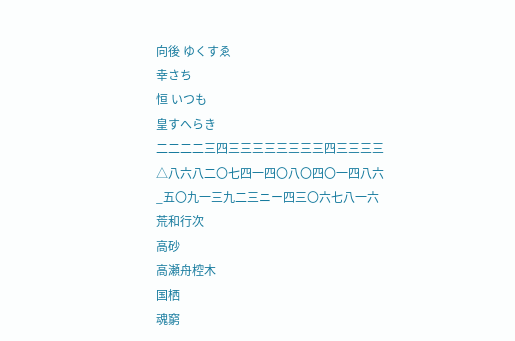向後 ゆくすゑ
幸さち
恒 いつも
皇すへらき
二二二二三四三三三三三三三三四三三三三
△八六八二〇七四一四〇八〇四〇一四八六
_五〇九一三九二三ニー四三〇六七八一六
荒和行次
高砂
高瀬舟椌木
国栖
魂窮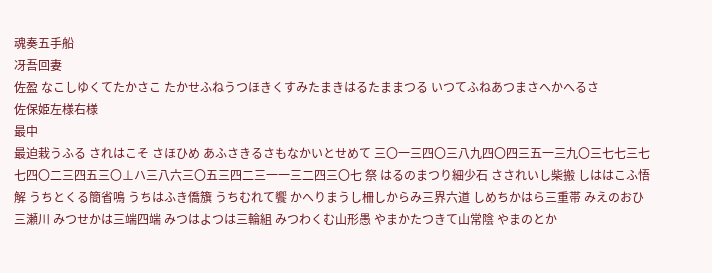魂奏五手船
冴吾回妻
佐盈 なこしゆくてたかさこ たかせふねうつほきくすみたまきはるたままつる いつてふねあつまさへかへるさ
佐保姫左様右様
最中
最迫栽うふる されはこそ さほひめ あふさきるさもなかいとせめて 三〇一三四〇三八九四〇四三五一三九〇三七七三七七四〇二三四五三〇⊥ハ三八六三〇五三四二三一一三二四三〇七 祭 はるのまつり細少石 さされいし柴搬 しははこふ悟解 うちとくる簡省鳴 うちはふき僑籏 うちむれて饗 かへりまうし柵しからみ三界六道 しめちかはら三重帯 みえのおひ三瀬川 みつせかは三端四端 みつはよつは三輪組 みつわくむ山形愚 やまかたつきて山常陰 やまのとか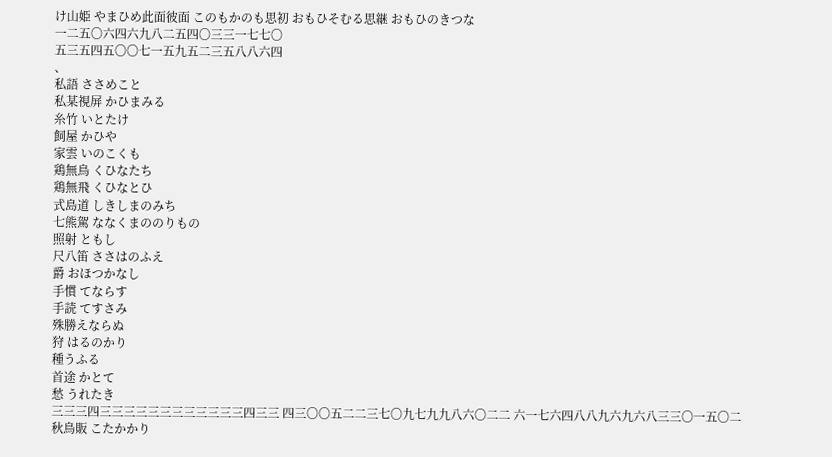け山姫 やまひめ此面彼面 このもかのも思初 おもひそむる思継 おもひのきつな
一二五〇六四六九八二五四〇三三一七七〇
五三五四五〇〇七一五九五二三五八八六四
、
私語 ささめこと
私某視屏 かひまみる
糸竹 いとたけ
飼屋 かひや
家雲 いのこくも
鶏無鳥 くひなたち
鶏無飛 くひなとひ
式島道 しきしまのみち
七熊駕 ななくまののりもの
照射 ともし
尺八笛 ささはのふえ
爵 おほつかなし
手慣 てならす
手読 てすさみ
殊勝えならぬ
狩 はるのかり
種うふる
首途 かとて
愁 うれたき
三三三四三三三三三三三三三三三三四三三 四三〇〇五二二三七〇九七九九八六〇二二 六一七六四八八九六九六八三三〇一五〇二
秋鳥販 こたかかり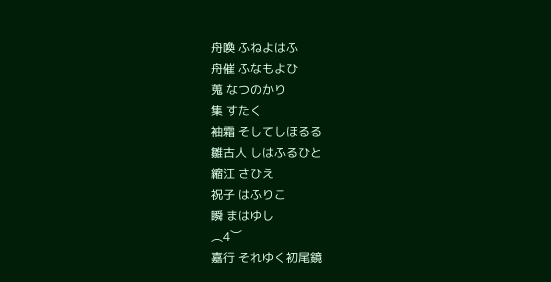舟喚 ふねよはふ
舟催 ふなもよひ
蒐 なつのかり
集 すたく
袖霜 そしてしほるる
雛古人 しはふるひと
縮江 さひえ
祝子 はふりこ
瞬 まはゆし
︵4︶
嘉行 それゆく初尾鏡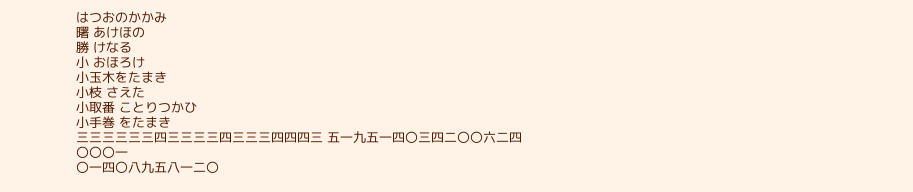はつおのかかみ
曙 あけほの
勝 けなる
小 おほろけ
小玉木をたまき
小枝 さえた
小取番 ことりつかひ
小手巻 をたまき
三三三三三三四三三三三四三三三四四四三 五一九五一四〇三四二〇〇六二四〇〇〇一
〇一四〇八九五八一二〇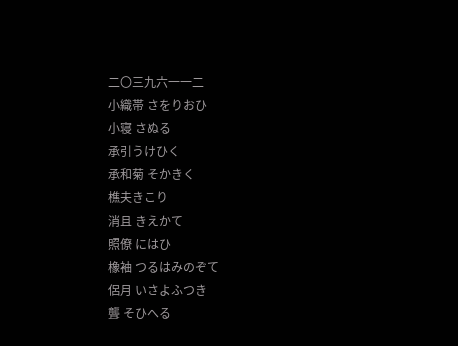二〇三九六一一二
小織帯 さをりおひ
小寝 さぬる
承引うけひく
承和菊 そかきく
樵夫きこり
消且 きえかて
照僚 にはひ
橡袖 つるはみのぞて
侶月 いさよふつき
聾 そひへる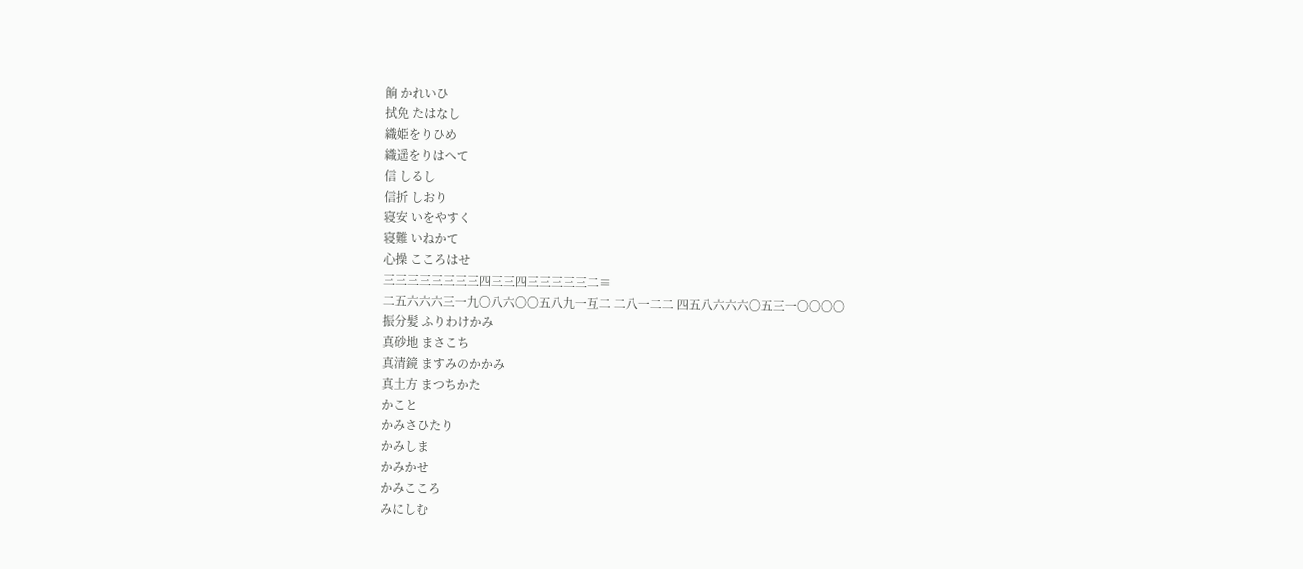餉 かれいひ
拭免 たはなし
織姫をりひめ
織遥をりはへて
信 しるし
信折 しおり
寝安 いをやすく
寝難 いねかて
心操 こころはせ
三三三三三三三三四三三四三三三三三二≡
二五六六六三一九〇八六〇〇五八九一互二 二八一二二 四五八六六六〇五三一〇〇〇〇
振分髪 ふりわけかみ
真砂地 まさこち
真清鏡 ますみのかかみ
真土方 まつちかた
かこと
かみさひたり
かみしま
かみかせ
かみこころ
みにしむ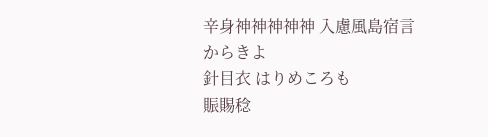辛身神神神神神 入慮風島宿言
からきよ
針目衣 はりめころも
賑賜稔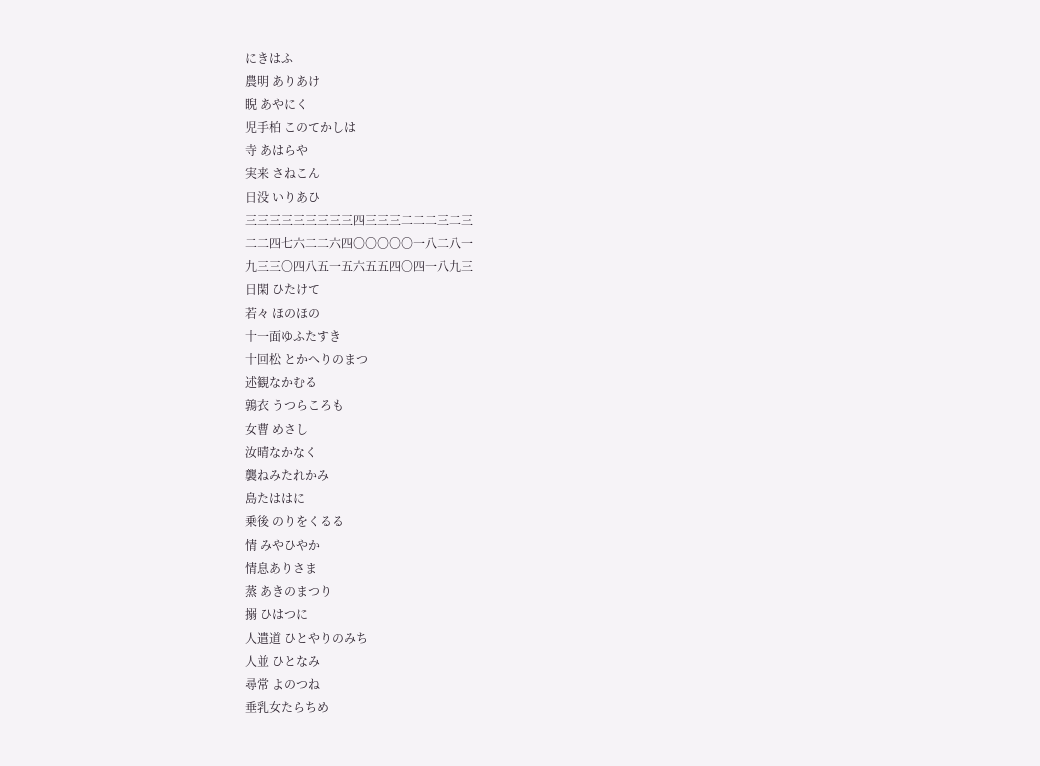にきはふ
農明 ありあけ
睨 あやにく
児手柏 このてかしは
寺 あはらや
実来 さねこん
日没 いりあひ
三三三三三三三三三四三三三二二二三二三
二二四七六二二六四〇〇〇〇〇一八二八一
九三三〇四八五一五六五五四〇四一八九三
日閑 ひたけて
若々 ほのほの
十一面ゆふたすき
十回松 とかへりのまつ
述観なかむる
鶉衣 うつらころも
女曹 めさし
汝晴なかなく
襲ねみたれかみ
島たははに
乗後 のりをくるる
情 みやひやか
情息ありさま
蒸 あきのまつり
搦 ひはつに
人遣道 ひとやりのみち
人並 ひとなみ
尋常 よのつね
垂乳女たらちめ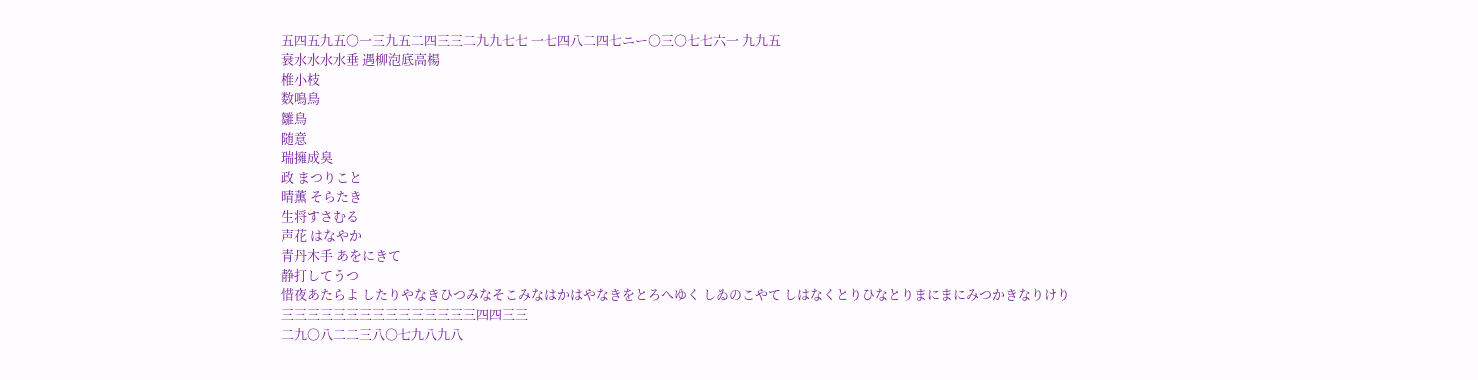五四五九五〇一三九五二四三三二九九七七 一七四八二四七ニー〇三〇七七六一 九九五
衰水水水水垂 遇柳泡底高楊
椎小枝
数鳴鳥
雛鳥
随意
瑞擁成臭
政 まつりこと
晴薫 そらたき
生将すさむる
声花 はなやか
青丹木手 あをにきて
静打してうつ
惜夜あたらよ したりやなきひつみなそこみなはかはやなきをとろへゆく しゐのこやて しはなくとりひなとりまにまにみつかきなりけり
三三三三三三三三三三三三三三三四四三三
二九〇八二二三八〇七九八九八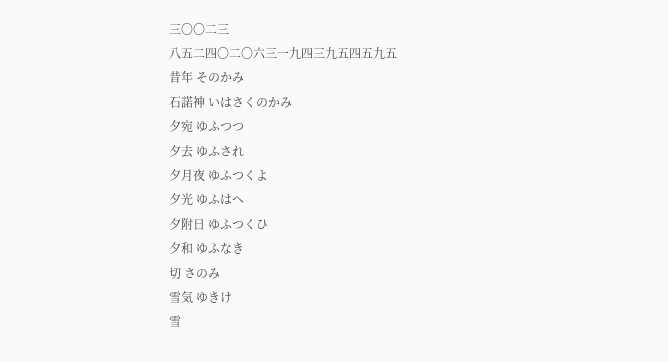三〇〇二三
八五二四〇二〇六三一九四三九五四五九五
昔年 そのかみ
石諾神 いはさくのかみ
夕宛 ゆふつつ
夕去 ゆふされ
夕月夜 ゆふつくよ
夕光 ゆふはへ
夕附日 ゆふつくひ
夕和 ゆふなき
切 さのみ
雪気 ゆきけ
雪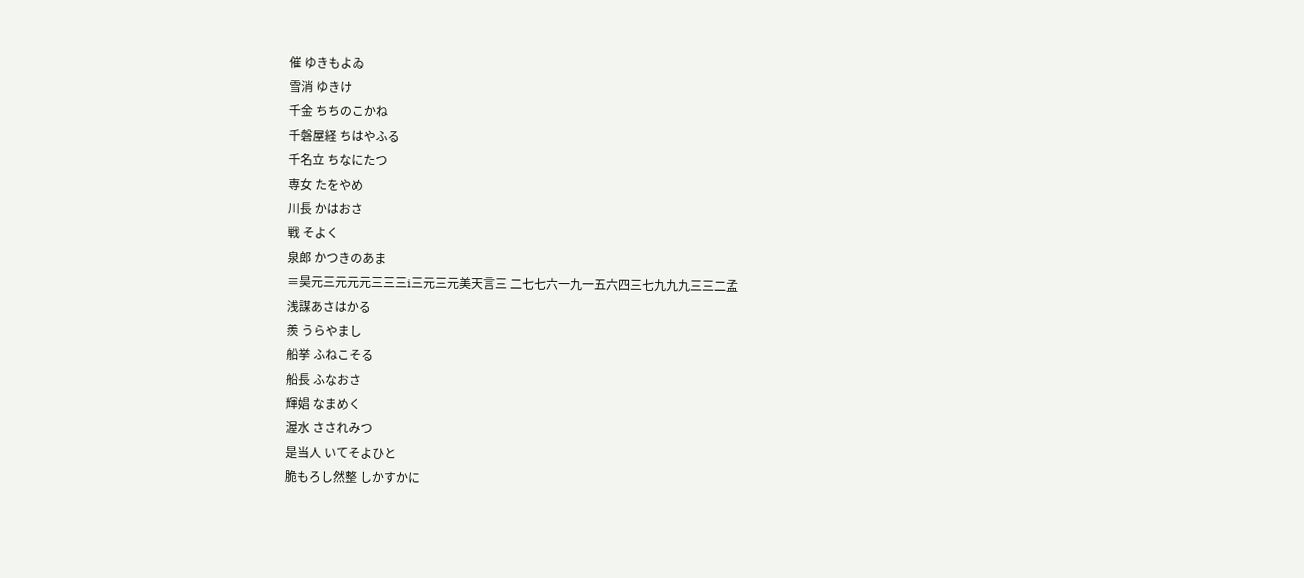催 ゆきもよゐ
雪消 ゆきけ
千金 ちちのこかね
千磐屋経 ちはやふる
千名立 ちなにたつ
専女 たをやめ
川長 かはおさ
戦 そよく
泉郎 かつきのあま
≡昊元三元元元三三三i三元三元美天言三 二七七六一九一五六四三七九九九三三二孟
浅謀あさはかる
羨 うらやまし
船挙 ふねこそる
船長 ふなおさ
輝娼 なまめく
渥水 さされみつ
是当人 いてそよひと
脆もろし然整 しかすかに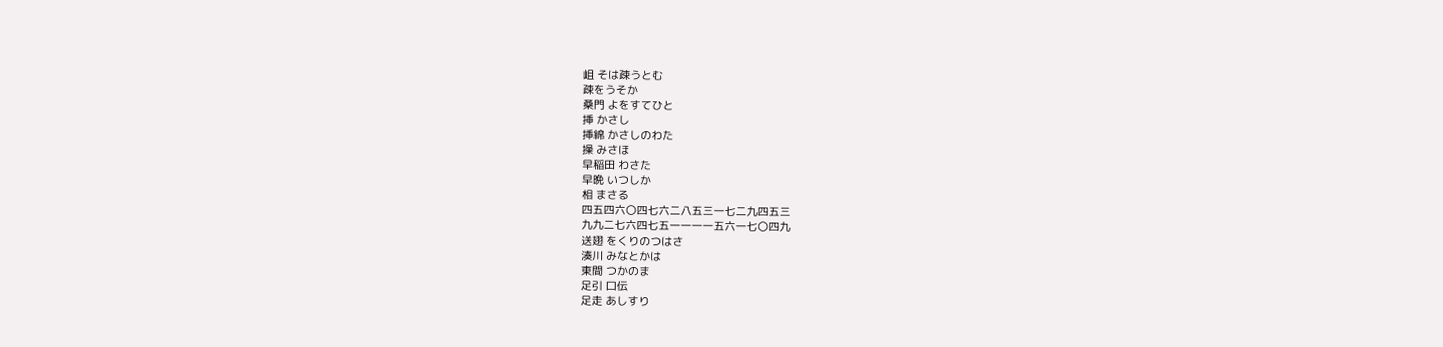岨 そは疎うとむ
疎をうそか
桑門 よをすてひと
挿 かさし
挿綿 かさしのわた
操 みさほ
早稲田 わさた
早晩 いつしか
相 まさる
四五四六〇四七六二八五三一七二九四五三
九九二七六四七五一一一一五六一七〇四九
送翅 をくりのつはさ
湊川 みなとかは
東間 つかのま
足引 口伝
足走 あしすり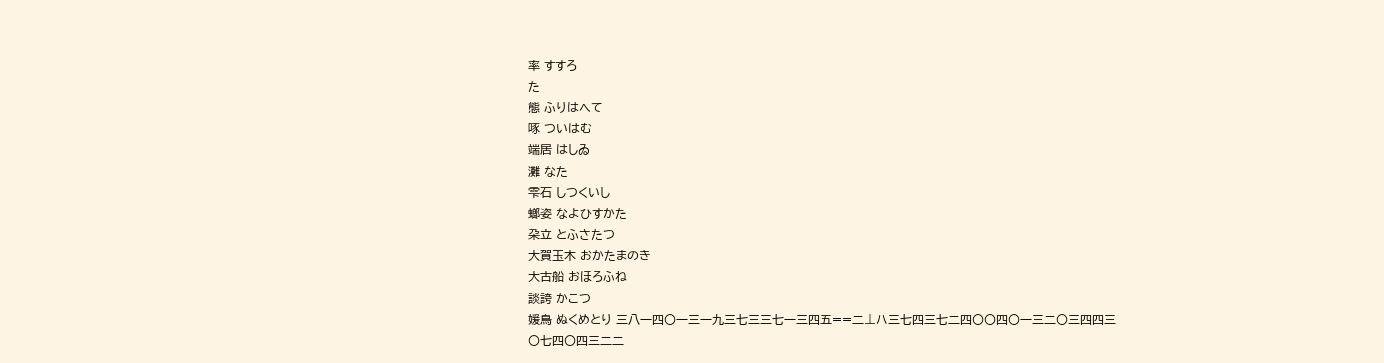率 すすろ
た
態 ふりはへて
啄 ついはむ
端居 はしゐ
灘 なた
雫石 しつくいし
螂姿 なよひすかた
朶立 とふさたつ
大賀玉木 おかたまのき
大古船 おほろふね
談誇 かこつ
媛鳥 ぬくめとり 三八一四〇一三一九三七三三七一三四五==二⊥ハ三七四三七二四〇〇四〇一三二〇三四四三〇七四〇四三二二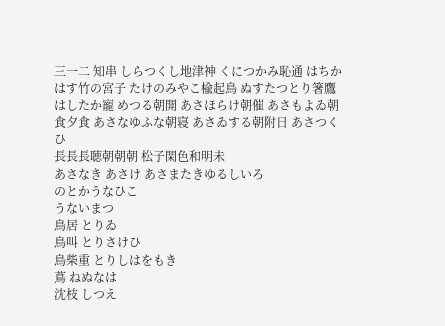三一二 知串 しらつくし地津神 くにつかみ恥通 はちかはす竹の宮子 たけのみやこ楡起鳥 ぬすたつとり箸鷹 はしたか寵 めつる朝開 あさほらけ朝催 あさもよゐ朝食夕食 あさなゆふな朝寝 あさゐする朝附日 あさつくひ
長長長聴朝朝朝 松子閑色和明未
あさなき あさけ あさまたきゆるしいろ
のとかうなひこ
うないまつ
鳥居 とりゐ
鳥叫 とりさけひ
鳥柴重 とりしはをもき
蔦 ねぬなは
沈枝 しつえ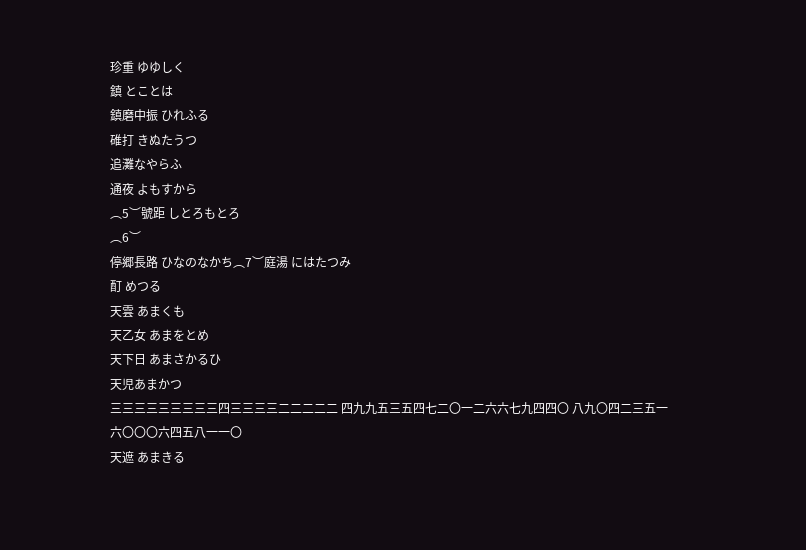珍重 ゆゆしく
鎮 とことは
鎮磨中振 ひれふる
碓打 きぬたうつ
追灘なやらふ
通夜 よもすから
︵5︶號距 しとろもとろ
︵6︶
停郷長路 ひなのなかち︵7︶庭湯 にはたつみ
酊 めつる
天雲 あまくも
天乙女 あまをとめ
天下日 あまさかるひ
天児あまかつ
三三三三三三三三三四三三三三二二二二二 四九九五三五四七二〇一二六六七九四四〇 八九〇四二三五一六〇〇〇六四五八一一〇
天遮 あまきる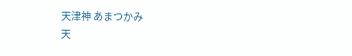天津神 あまつかみ
天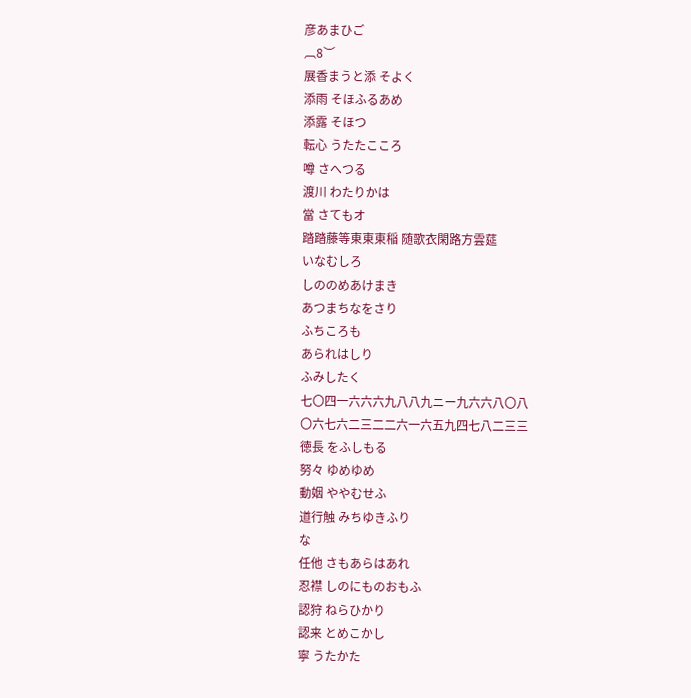彦あまひご
︹8︶
展香まうと添 そよく
添雨 そほふるあめ
添露 そほつ
転心 うたたこころ
噂 さへつる
渡川 わたりかは
當 さてもオ
踏踏藤等東東東稲 随歌衣閑路方雲莚
いなむしろ
しののめあけまき
あつまちなをさり
ふちころも
あられはしり
ふみしたく
七〇四一六六六九八八九ニー九六六八〇八
〇六七六二三二二六一六五九四七八二三三
徳長 をふしもる
努々 ゆめゆめ
動姻 ややむせふ
道行触 みちゆきふり
な
任他 さもあらはあれ
忍襟 しのにものおもふ
認狩 ねらひかり
認来 とめこかし
寧 うたかた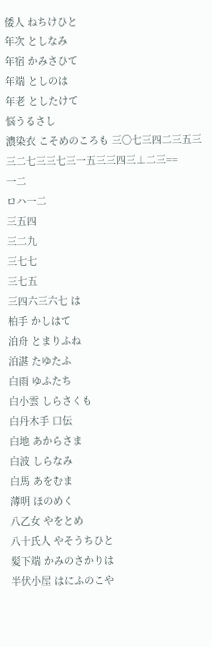倭人 ねちけひと
年次 としなみ
年宿 かみさひて
年端 としのは
年老 としたけて
悩うるさし
濃染衣 こそめのころも 三〇七三四二三五三三二七三三七三一五三三四三⊥二三==
一二
ロハ一二
三五四
三二九
三七七
三七五
三四六三六七 は
柏手 かしはて
泊舟 とまりふね
泊湛 たゆたふ
白雨 ゆふたち
白小雲 しらさくも
白丹木手 口伝
白地 あからさま
白波 しらなみ
白馬 あをむま
薄明 ほのめく
八乙女 やをとめ
八十氏人 やそうちひと
髪下端 かみのさかりは
半伏小屋 はにふのこや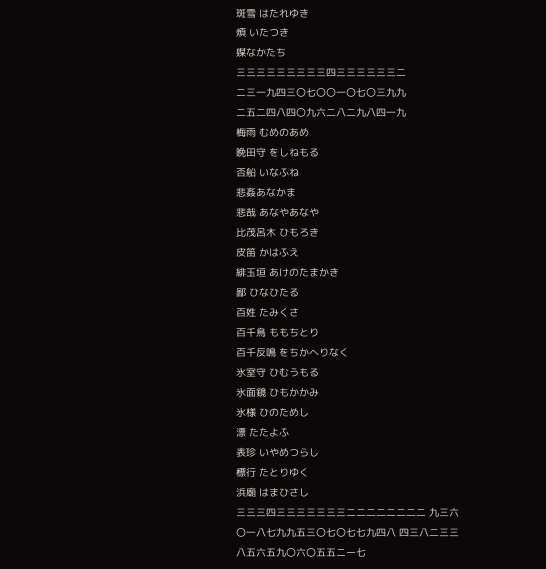斑雪 はたれゆき
煩 いたつき
媒なかたち
三三三三三三三三三四三三三三三三二
二三一九四三〇七〇〇一〇七〇三九九
二五二四八四〇九六二八二九八四一九
梅雨 むめのあめ
晩田守 をしねもる
否船 いなふね
悲姦あなかま
悲哉 あなやあなや
比茂呂木 ひもろき
皮笛 かはふえ
緋玉垣 あけのたまかき
鄙 ひなひたる
百姓 たみくさ
百千鳥 ももちとり
百千反鳴 をちかへりなく
氷室守 ひむうもる
氷面鏡 ひもかかみ
氷様 ひのためし
漂 たたよふ
表珍 いやめつらし
標行 たとりゆく
浜廟 はまひさし
三三三四三三三三三三三二二二二二二二二 九三六〇一八七九九五三〇七〇七七九四八 四三八二三三八五六五九〇六〇五五ニー七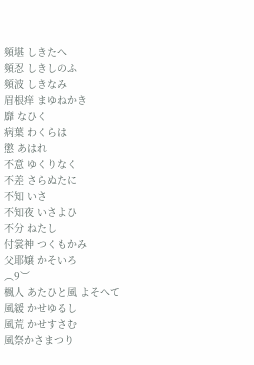頻堪 しきたへ
頻忍 しきしのふ
頻波 しきなみ
眉根痒 まゆねかき
靡 なひく
病葉 わくらは
懲 あはれ
不意 ゆくりなく
不差 さらぬたに
不知 いさ
不知夜 いさよひ
不分 ねたし
付裳神 つくもかみ
父耶嬢 かそいろ
︵9︶
楓人 あたひと風 よそへて
風緩 かせゆるし
風荒 かせすさむ
風祭かさまつり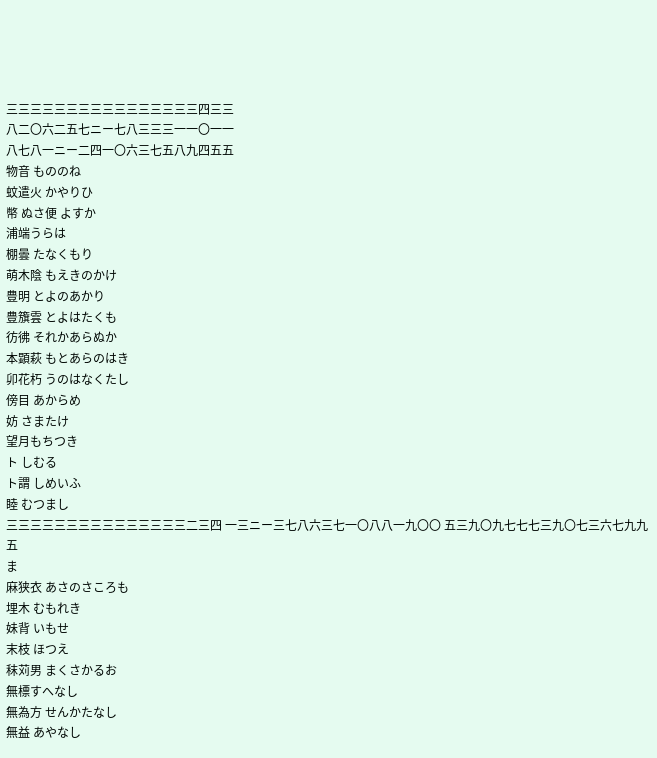三三三三三三三三三三三三三三三三四三三
八二〇六二五七ニー七八三三三一一〇一一
八七八一ニー二四一〇六三七五八九四五五
物音 もののね
蚊遣火 かやりひ
幣 ぬさ便 よすか
浦端うらは
棚曇 たなくもり
萌木陰 もえきのかけ
豊明 とよのあかり
豊籏雲 とよはたくも
彷彿 それかあらぬか
本顕萩 もとあらのはき
卯花朽 うのはなくたし
傍目 あからめ
妨 さまたけ
望月もちつき
ト しむる
ト謂 しめいふ
睦 むつまし
三三三三三三三三三三三三三三三二三四 一三ニー三七八六三七一〇八八一九〇〇 五三九〇九七七七三九〇七三六七九九五
ま
麻狭衣 あさのさころも
埋木 むもれき
妹背 いもせ
末枝 ほつえ
秣苅男 まくさかるお
無標すへなし
無為方 せんかたなし
無益 あやなし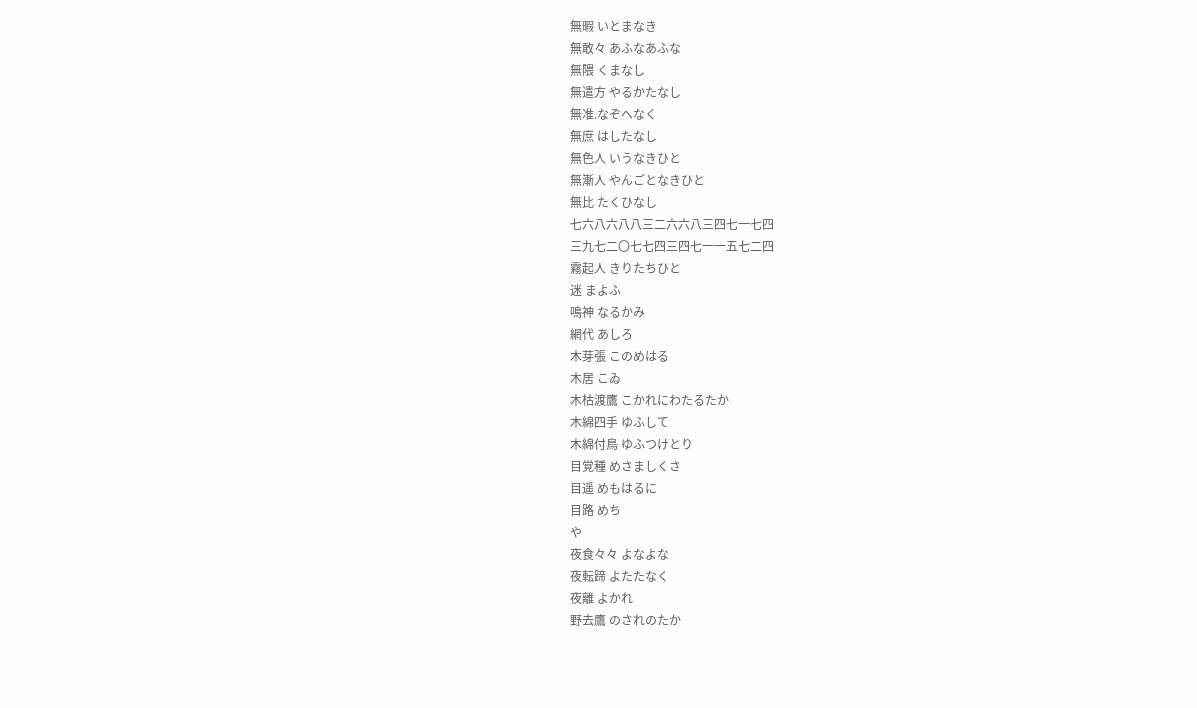無暇 いとまなき
無敢々 あふなあふな
無隈 くまなし
無遣方 やるかたなし
無准.なぞへなく
無庶 はしたなし
無色人 いうなきひと
無漸人 やんごとなきひと
無比 たくひなし
七六八六八八三二六六八三四七一七四
三九七二〇七七四三四七一一五七二四
霧起人 きりたちひと
迷 まよふ
鳴神 なるかみ
網代 あしろ
木芽張 このめはる
木居 こゐ
木枯渡鷹 こかれにわたるたか
木綿四手 ゆふして
木綿付鳥 ゆふつけとり
目覚種 めさましくさ
目遥 めもはるに
目路 めち
や
夜食々々 よなよな
夜転蹄 よたたなく
夜離 よかれ
野去鷹 のされのたか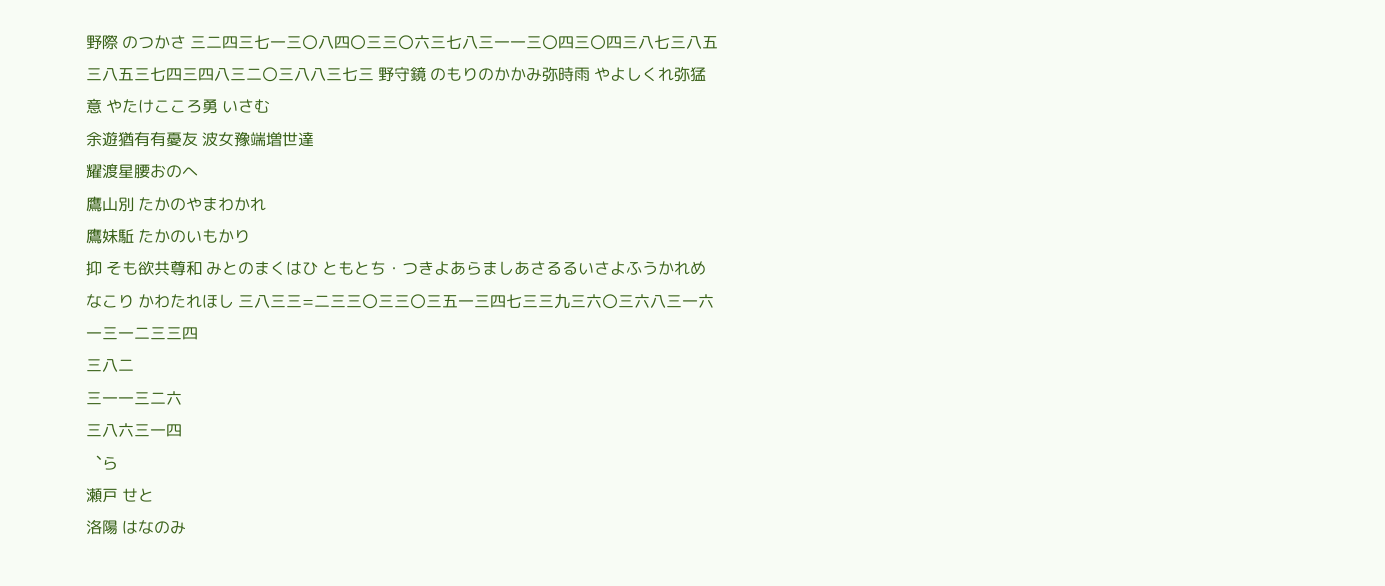野際 のつかさ 三二四三七一三〇八四〇三三〇六三七八三一一三〇四三〇四三八七三八五三八五三七四三四八三二〇三八八三七三 野守鏡 のもりのかかみ弥時雨 やよしくれ弥猛意 やたけこころ勇 いさむ
余遊猶有有憂友 波女豫端増世達
耀渡星腰おのへ
鷹山別 たかのやまわかれ
鷹妹駈 たかのいもかり
抑 そも欲共尊和 みとのまくはひ ともとち・つきよあらましあさるるいさよふうかれめなこり かわたれほし 三八三三=二三三〇三三〇三五一三四七三三九三六〇三六八三一六
一三一二三三四
三八二
三一一三二六
三八六三一四
︑ら
瀬戸 せと
洛陽 はなのみ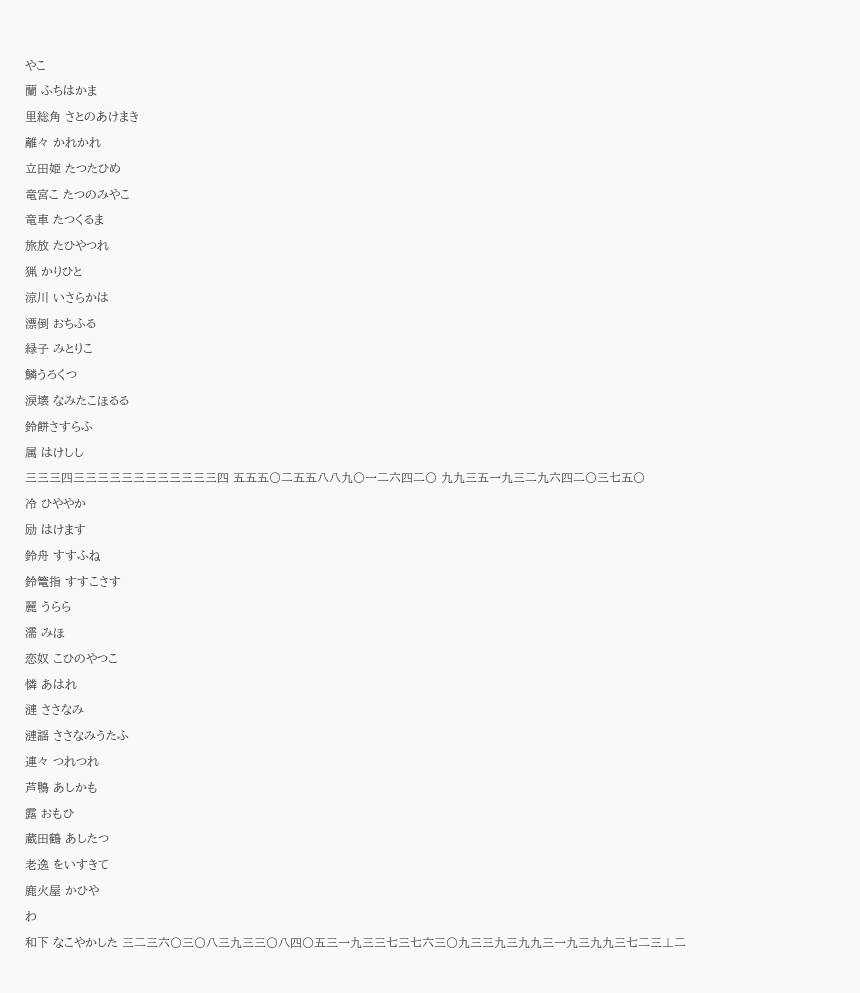やこ
蘭 ふちはかま
里総角 さとのあけまき
離々 かれかれ
立田姫 たつたひめ
竜宮こ たつのみやこ
竜車 たつくるま
旅放 たひやつれ
猟 かりひと
涼川 いさらかは
漂倒 おちふる
緑子 みとりこ
鱗うろくつ
涙壊 なみたこほるる
鈴餅さすらふ
属 はけしし
三三三四三三三三三三三三三三三三四 五五五〇二五五八八九〇一二六四二〇 九九三五一九三二九六四二〇三七五〇
冷 ひややか
励 はけます
鈴舟 すすふね
鈴篭指 すすこさす
麗 うらら
濡 みほ
恋奴 こひのやつこ
憐 あはれ
漣 ささなみ
漣謡 ささなみうたふ
連々 つれつれ
芦鴨 あしかも
露 おもひ
蔵田鶴 あしたつ
老逸 をいすきて
鹿火屋 かひや
わ
和下 なこやかした 三二三六〇三〇八三九三三〇八四〇五三一九三三七三七六三〇九三三九三九九三一九三九九三七二三⊥二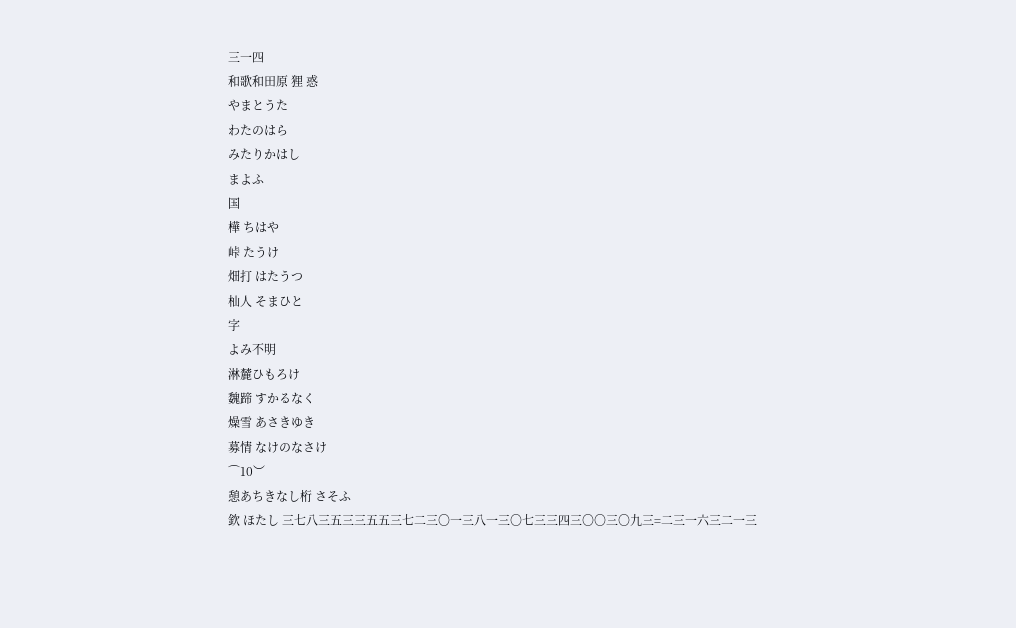三一四
和歌和田原 狸 惑
やまとうた
わたのはら
みたりかはし
まよふ
国
樺 ちはや
峠 たうけ
畑打 はたうつ
杣人 そまひと
字
よみ不明
淋麓ひもろけ
魏蹄 すかるなく
燥雪 あさきゆき
募情 なけのなさけ
⌒10︶
憩あちきなし桁 さそふ
欽 ほたし 三七八三五三三五五三七二三〇一三八一三〇七三三四三〇〇三〇九三=二三一六三二一三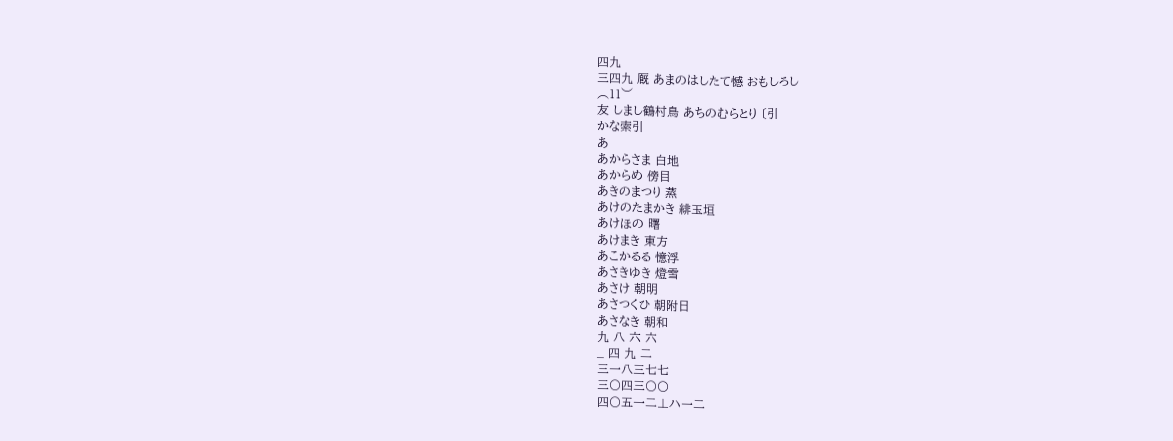四九
三四九 厩 あまのはしたて憾 おもしろし
︵11︶
友 しまし鶴村鳥 あちのむらとり 〔引
かな索引
あ
あからさま 白地
あからめ 傍目
あきのまつり 蒸
あけのたまかき 緋玉垣
あけほの 曙
あけまき 東方
あこかるる 憶浮
あさきゆき 燈雪
あさけ 朝明
あさつくひ 朝附日
あさなき 朝和
九 八 六 六
_ 四 九 二
三一八三七七
三〇四三〇〇
四〇五一二⊥ハ一二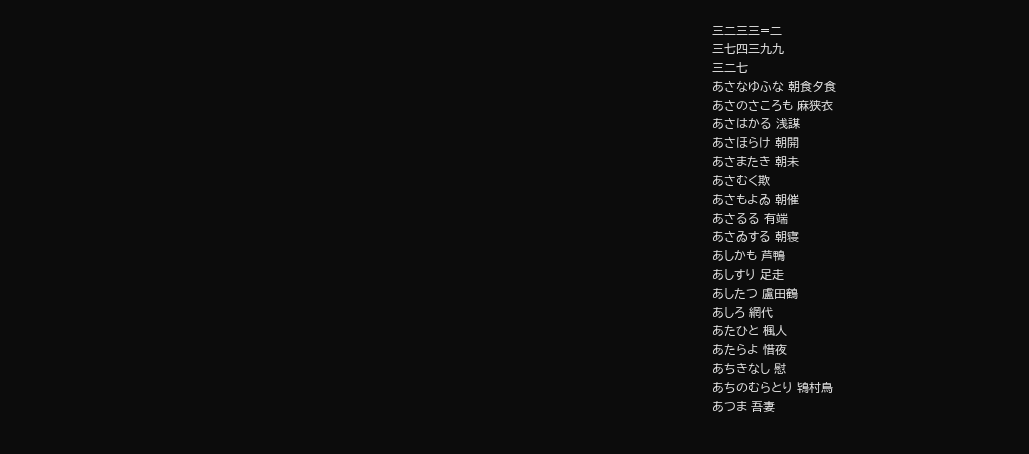三二三三=二
三七四三九九
三二七
あさなゆふな 朝食夕食
あさのさころも 麻狭衣
あさはかる 浅謀
あさほらけ 朝開
あさまたき 朝未
あさむく欺
あさもよゐ 朝催
あさるる 有端
あさゐする 朝寝
あしかも 芦鴨
あしすり 足走
あしたつ 盧田鶴
あしろ 網代
あたひと 楓人
あたらよ 惜夜
あちきなし 慰
あちのむらとり 鴇村鳥
あつま 吾妻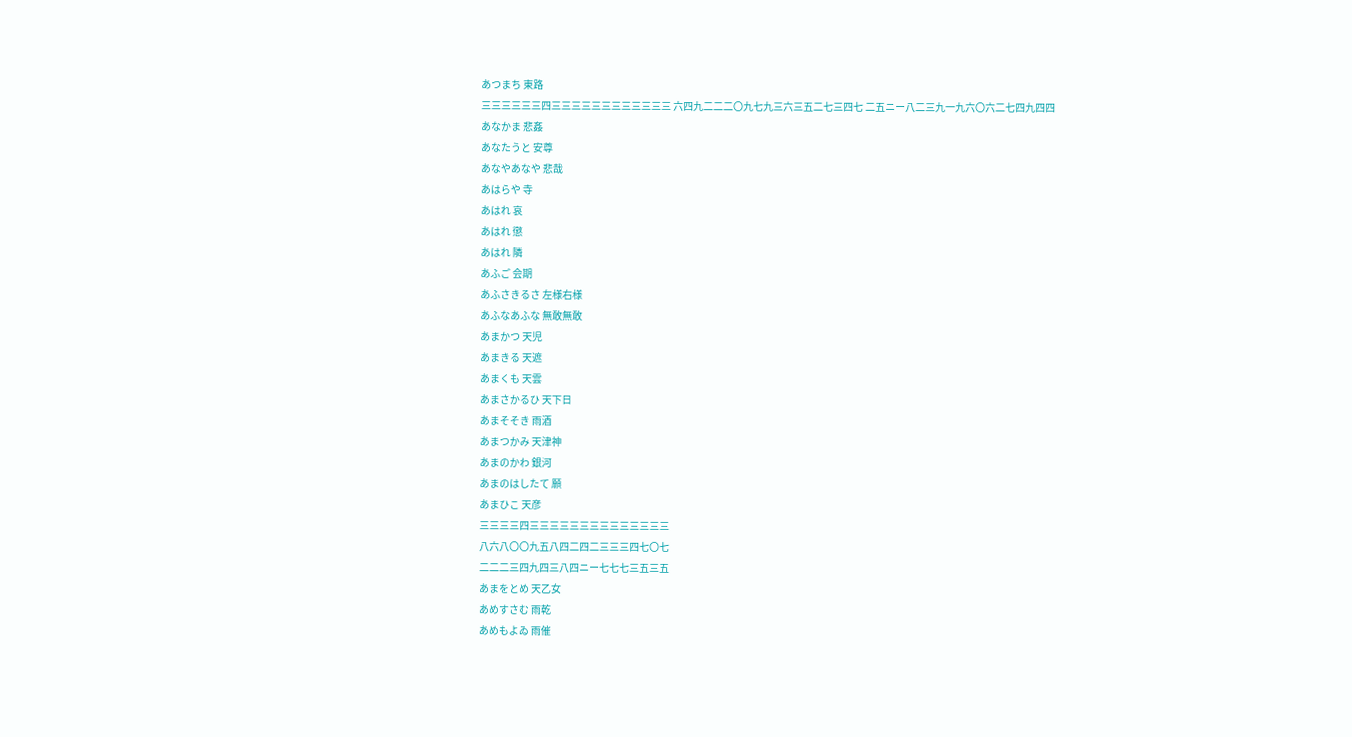あつまち 東路
三三三三三三四三三三三三三三三三三三三 六四九二二二〇九七九三六三五二七三四七 二五ニー八二三九一九六〇六二七四九四四
あなかま 悲姦
あなたうと 安尊
あなやあなや 悲哉
あはらや 寺
あはれ 哀
あはれ 懲
あはれ 隣
あふご 会期
あふさきるさ 左様右様
あふなあふな 無敢無敢
あまかつ 天児
あまきる 天遮
あまくも 天雲
あまさかるひ 天下日
あまそそき 雨酒
あまつかみ 天津神
あまのかわ 銀河
あまのはしたて 願
あまひこ 天彦
三三三三四三三三三三三三三三三三三三三
八六八〇〇九五八四二四二三三三四七〇七
二二二三四九四三八四ニー七七七三五三五
あまをとめ 天乙女
あめすさむ 雨乾
あめもよゐ 雨催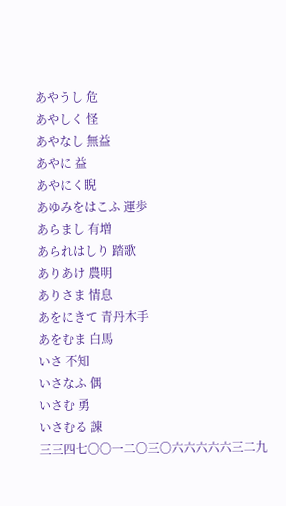あやうし 危
あやしく 怪
あやなし 無益
あやに 益
あやにく睨
あゆみをはこふ 運歩
あらまし 有増
あられはしり 踏歌
ありあけ 農明
ありさま 情息
あをにきて 青丹木手
あをむま 白馬
いさ 不知
いさなふ 偶
いさむ 勇
いさむる 諌
三三四七〇〇一二〇三〇六六六六六三二九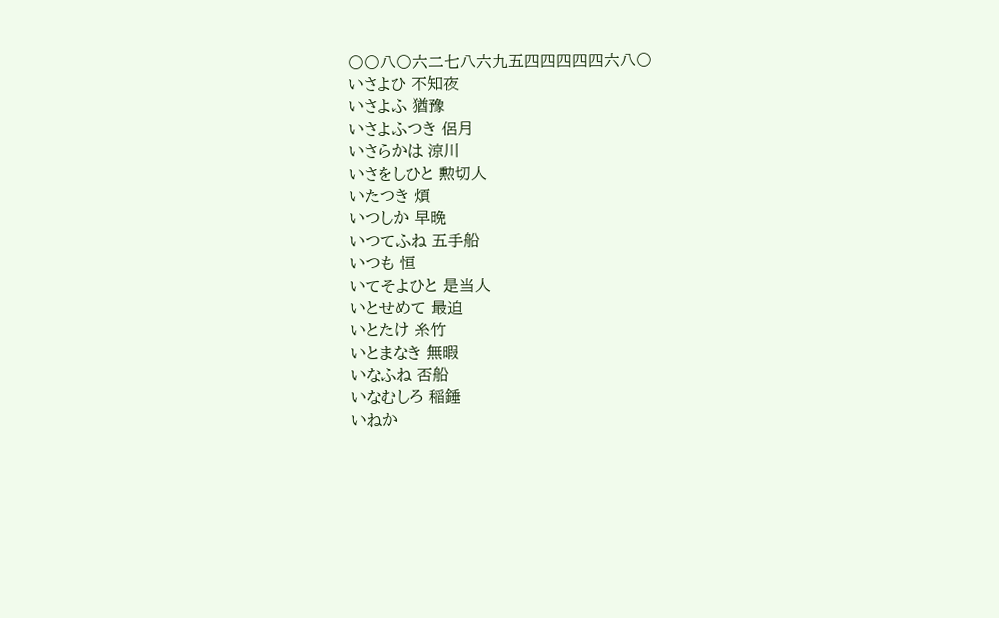〇〇八〇六二七八六九五四四四四四六八〇
いさよひ 不知夜
いさよふ 猶豫
いさよふつき 侶月
いさらかは 涼川
いさをしひと 勲切人
いたつき 煩
いつしか 早晩
いつてふね 五手船
いつも 恒
いてそよひと 是当人
いとせめて 最迫
いとたけ 糸竹
いとまなき 無暇
いなふね 否船
いなむしろ 稲錘
いねか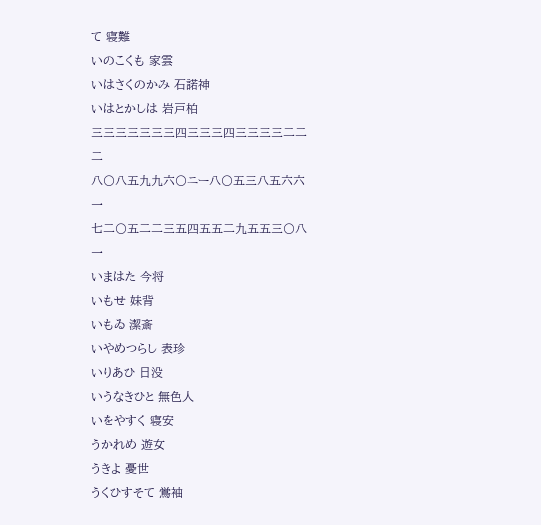て 寝難
いのこくも 家雲
いはさくのかみ 石諾神
いはとかしは 岩戸柏
三三三三三三三四三三三四三三三三二二二
八〇八五九九六〇ニー八〇五三八五六六一
七二〇五二二三五四五五二九五五三〇八一
いまはた 今将
いもせ 妹背
いもゐ 潔斎
いやめつらし 表珍
いりあひ 日没
いうなきひと 無色人
いをやすく 寝安
うかれめ 遊女
うきよ 憂世
うくひすそて 鴬袖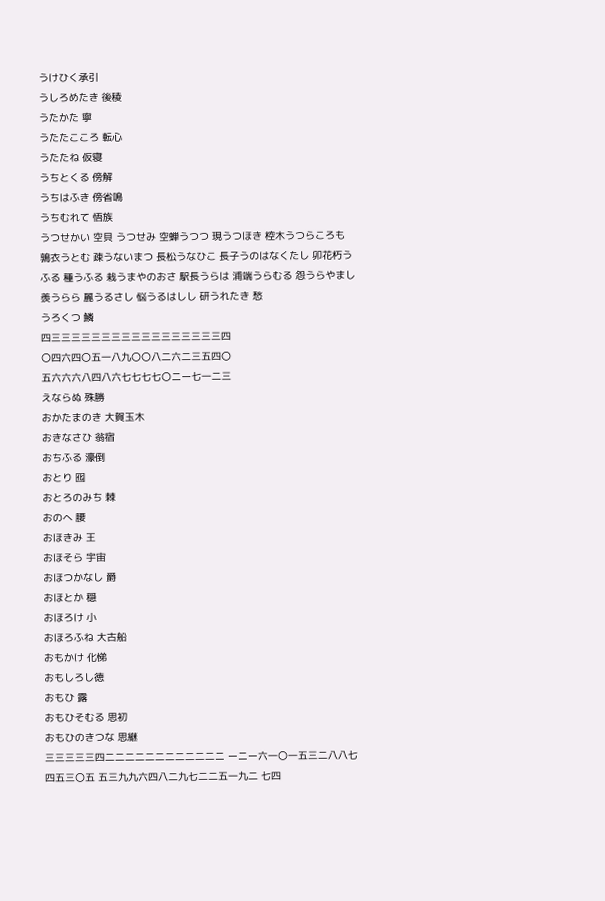うけひく承引
うしろめたき 後稜
うたかた 寧
うたたこころ 転心
うたたね 仮寝
うちとくる 傍解
うちはふき 傍省鳴
うちむれて 悟族
うつせかい 空貝 うつせみ 空蝉うつつ 現うつほき 椌木うつらころも 鶉衣うとむ 疎うないまつ 長松うなひこ 長子うのはなくたし 卯花朽うふる 種うふる 栽うまやのおさ 駅長うらは 浦端うらむる 怨うらやまし 羨うらら 麗うるさし 悩うるはしし 研うれたき 愁
うろくつ 鱗
四三三三三三三三三三三三三三三三三三四
〇四六四〇五一八九〇〇八二六二三五四〇
五六六六八四八六七七七七〇ニー七一二三
えならぬ 殊勝
おかたまのき 大賀玉木
おきなさひ 翁宿
おちふる 濠倒
おとり 囮
おとろのみち 棘
おのへ 腰
おほきみ 王
おほそら 宇宙
おほつかなし 爵
おほとか 穏
おほろけ 小
おほろふね 大古船
おもかけ 化悌
おもしろし徳
おもひ 露
おもひそむる 思初
おもひのきつな 思継
三三三三三四二二二二二二二二二二二ニ ーニー六一〇一五三二八八七四五三〇五 五三九九六四八二九七二二五一九二 七四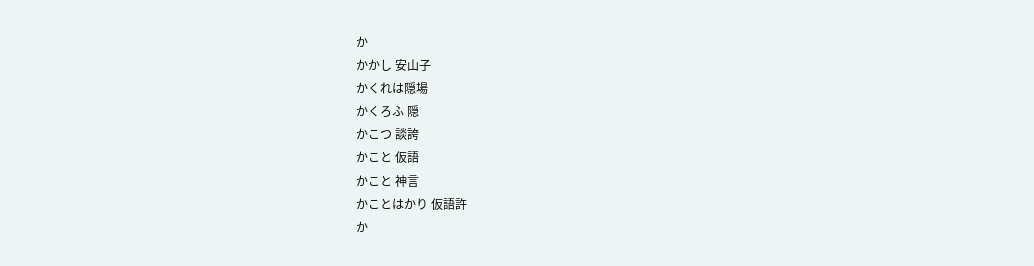か
かかし 安山子
かくれは隠場
かくろふ 隠
かこつ 談誇
かこと 仮語
かこと 神言
かことはかり 仮語許
か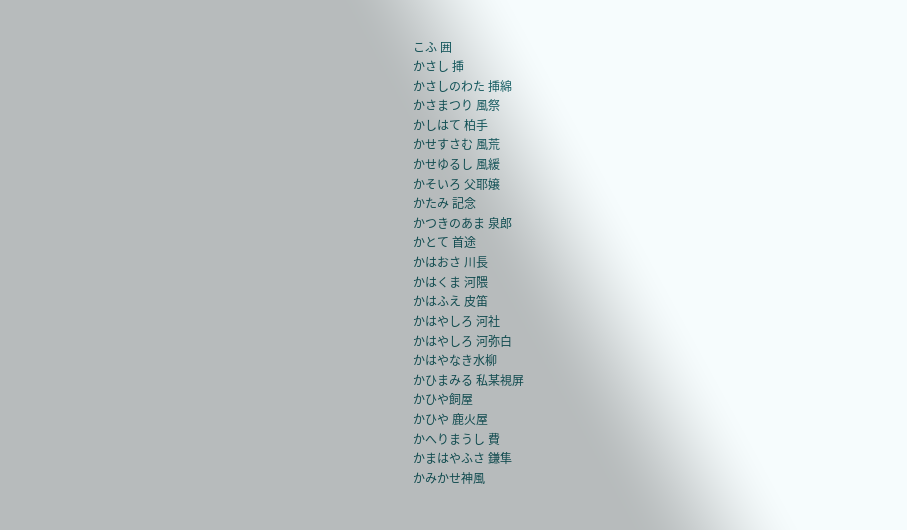こふ 囲
かさし 挿
かさしのわた 挿綿
かさまつり 風祭
かしはて 柏手
かせすさむ 風荒
かせゆるし 風緩
かそいろ 父耶嬢
かたみ 記念
かつきのあま 泉郎
かとて 首途
かはおさ 川長
かはくま 河隈
かはふえ 皮笛
かはやしろ 河社
かはやしろ 河弥白
かはやなき水柳
かひまみる 私某視屏
かひや飼屋
かひや 鹿火屋
かへりまうし 費
かまはやふさ 鎌隼
かみかせ神風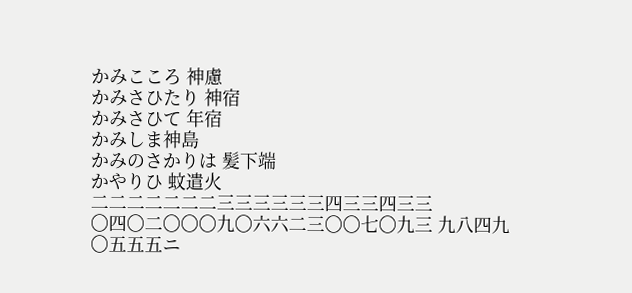かみこころ 神慮
かみさひたり 神宿
かみさひて 年宿
かみしま神島
かみのさかりは 髪下端
かやりひ 蚊遣火
二二二二二二二三三三三三三四三三四三三
〇四〇二〇〇〇九〇六六二三〇〇七〇九三 九八四九〇五五五ニ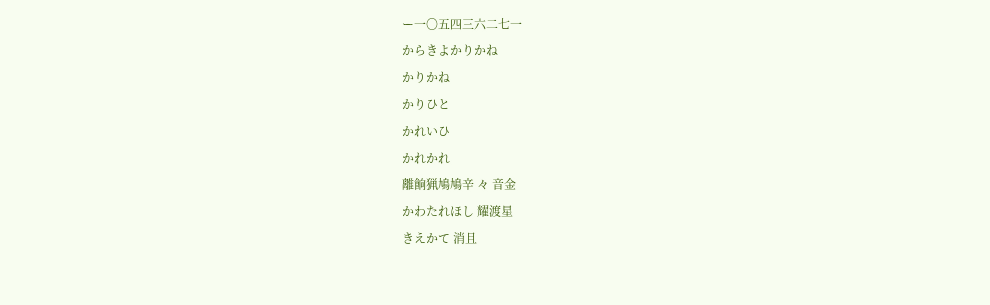ー一〇五四三六二七一
からきよかりかね
かりかね
かりひと
かれいひ
かれかれ
離餉猟鳩鳩辛 々 音金
かわたれほし 耀渡星
きえかて 消且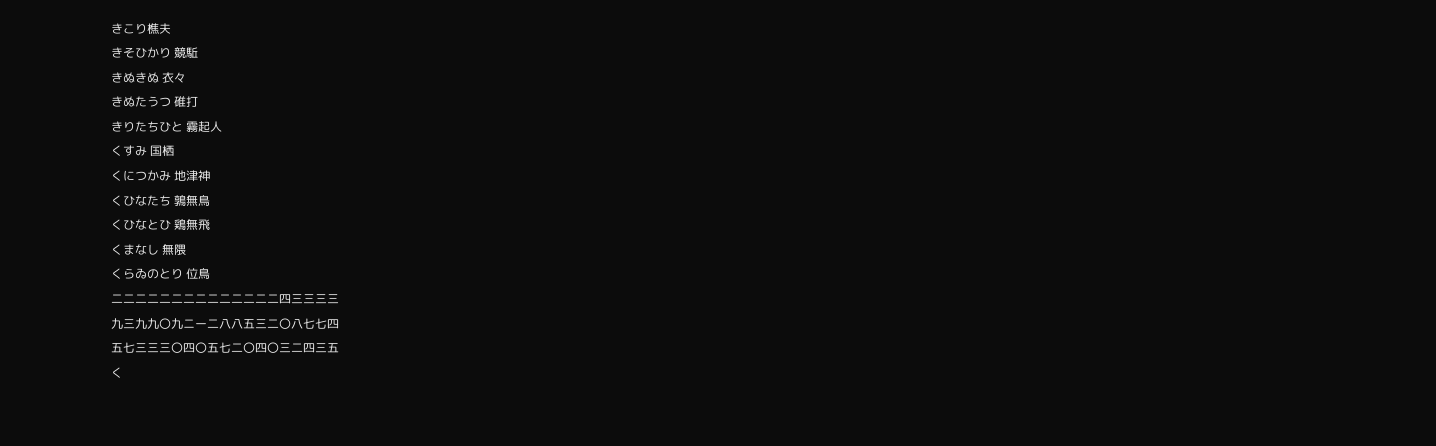きこり樵夫
きそひかり 競駈
きぬきぬ 衣々
きぬたうつ 碓打
きりたちひと 霧起人
くすみ 国栖
くにつかみ 地津神
くひなたち 鶉無鳥
くひなとひ 鶏無飛
くまなし 無隈
くらゐのとり 位鳥
二二二二二二二二二二二二二二四三三三三
九三九九〇九ニー二八八五三二〇八七七四
五七三三三〇四〇五七二〇四〇三二四三五
く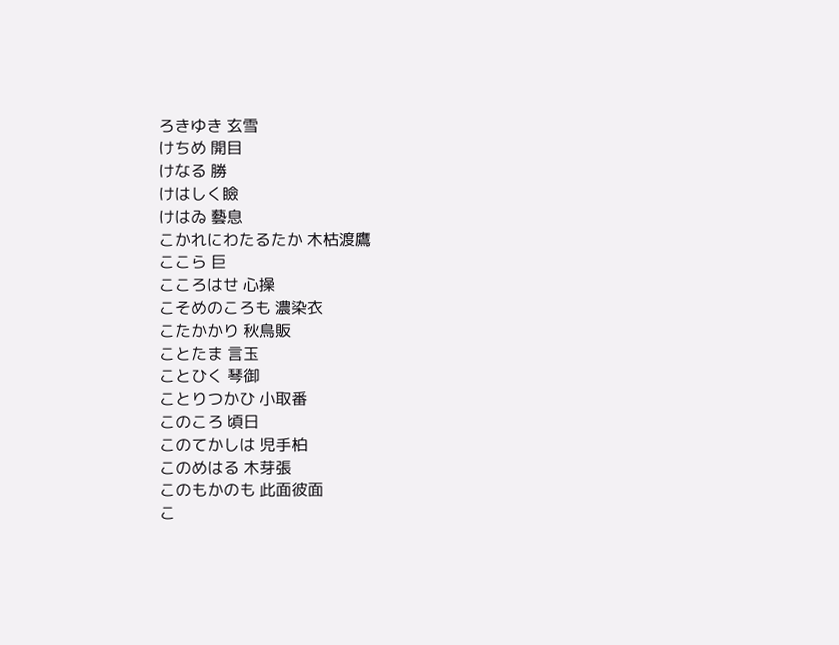ろきゆき 玄雪
けちめ 開目
けなる 勝
けはしく瞼
けはゐ 藝息
こかれにわたるたか 木枯渡鷹
ここら 巨
こころはせ 心操
こそめのころも 濃染衣
こたかかり 秋鳥販
ことたま 言玉
ことひく 琴御
ことりつかひ 小取番
このころ 頃日
このてかしは 児手柏
このめはる 木芽張
このもかのも 此面彼面
こ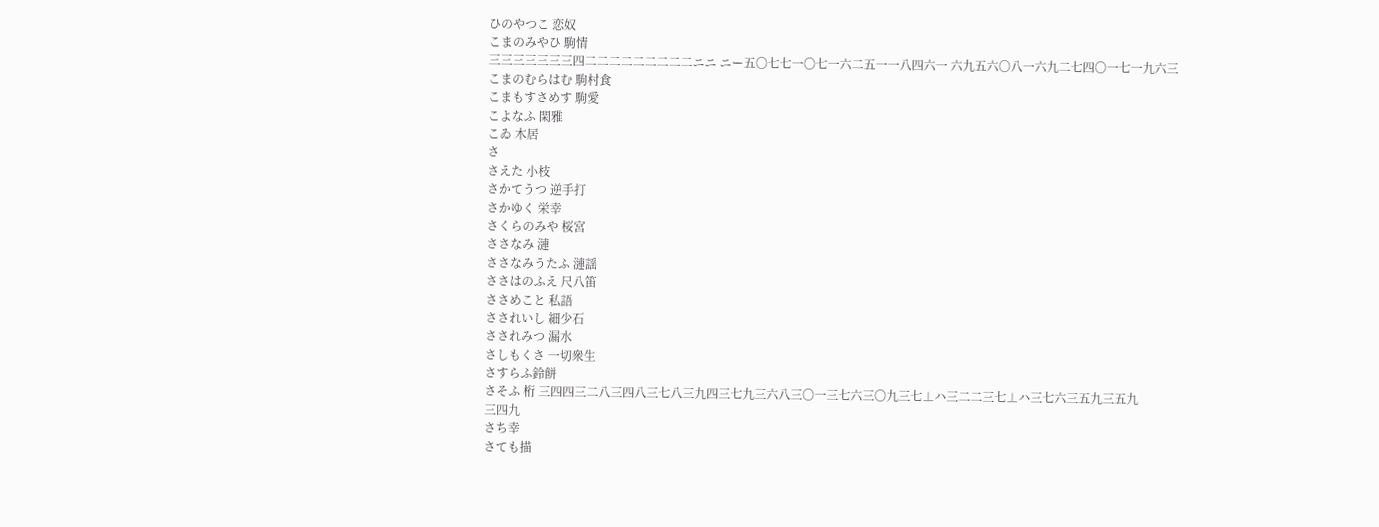ひのやつこ 恋奴
こまのみやひ 駒情
三三三三三三三四二二二二二二二二二ニニ ニー五〇七七一〇七一六二五一一八四六一 六九五六〇八一六九二七四〇一七一九六三
こまのむらはむ 駒村食
こまもすさめす 駒愛
こよなふ 閑雅
こゐ 木居
さ
さえた 小枝
さかてうつ 逆手打
さかゆく 栄幸
さくらのみや 桜宮
ささなみ 漣
ささなみうたふ 漣謡
ささはのふえ 尺八笛
ささめこと 私語
さされいし 細少石
さされみつ 漏水
さしもくさ 一切衆生
さすらふ鈴餅
さそふ 桁 三四四三二八三四八三七八三九四三七九三六八三〇一三七六三〇九三七⊥ハ三二二三七⊥ハ三七六三五九三五九
三四九
さち幸
さても描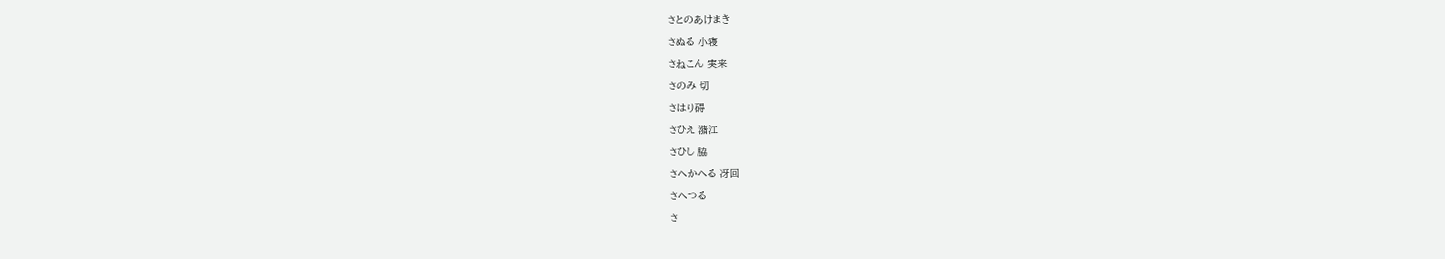さとのあけまき
さぬる 小寝
さねこん 実来
さのみ 切
さはり碍
さひえ 潴江
さひし 脇
さへかへる 冴回
さへつる
さ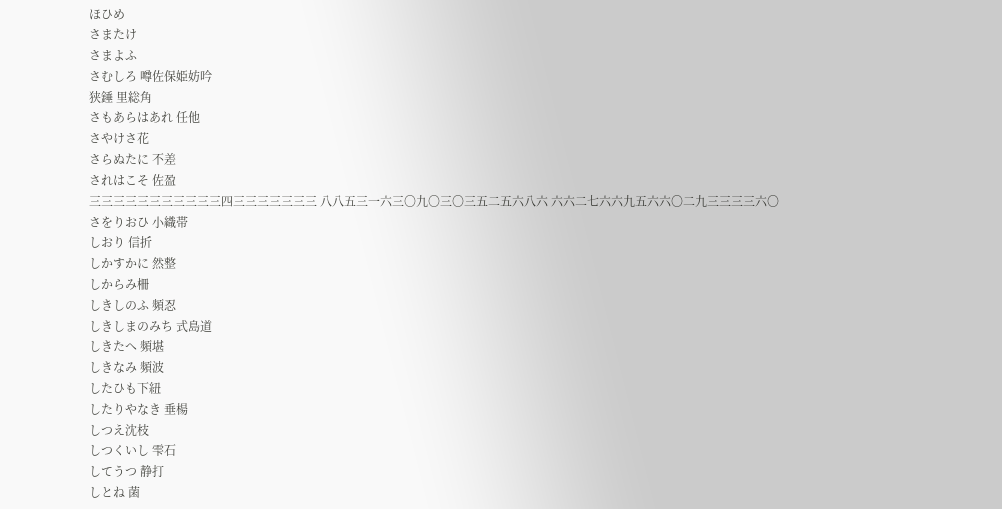ほひめ
さまたけ
さまよふ
さむしろ 噂佐保姫妨吟
狭錘 里総角
さもあらはあれ 任他
さやけさ花
さらぬたに 不差
されはこそ 佐盈
三三三三三三三三三三三四三三三三三三三 八八五三一六三〇九〇三〇三五二五六八六 六六二七六六九五六六〇二九三三三三六〇
さをりおひ 小織帯
しおり 信折
しかすかに 然整
しからみ柵
しきしのふ 頻忍
しきしまのみち 式島道
しきたへ 頻堪
しきなみ 頻波
したひも下紐
したりやなき 垂楊
しつえ沈枝
しつくいし 雫石
してうつ 静打
しとね 菌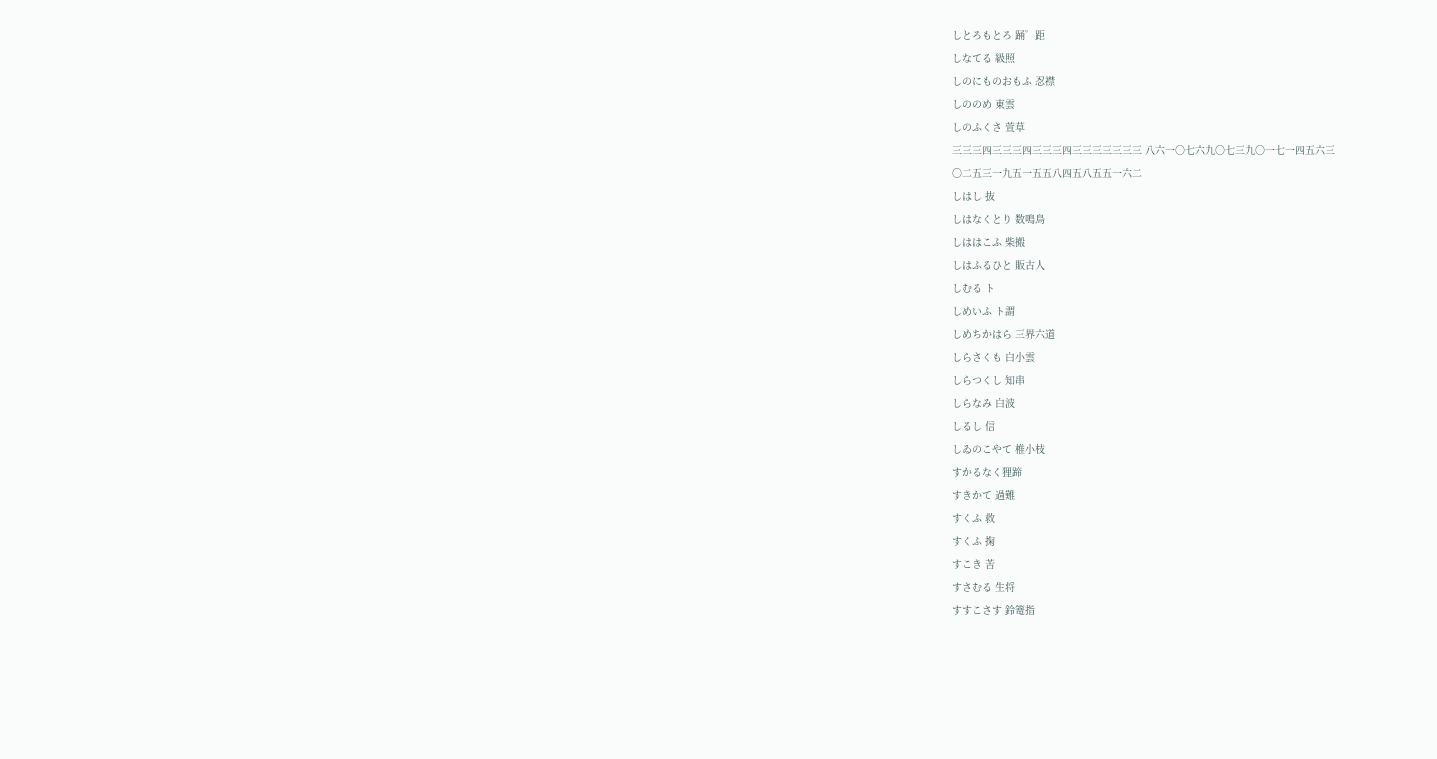しとろもとろ 踊゜距
しなてる 級照
しのにものおもふ 忍襟
しののめ 東雲
しのふくさ 萱草
三三三四三三三四三三三四三三三三三三三 八六一〇七六九〇七三九〇一七一四五六三
〇二五三一九五一五五八四五八五五一六二
しはし 抜
しはなくとり 数鳴鳥
しははこふ 柴搬
しはふるひと 販古人
しむる ト
しめいふ ト謂
しめちかはら 三界六道
しらさくも 白小雲
しらつくし 知串
しらなみ 白波
しるし 信
しゐのこやて 椎小枝
すかるなく狸蹄
すきかて 過難
すくふ 救
すくふ 掬
すこき 苦
すさむる 生将
すすこさす 鈴篭指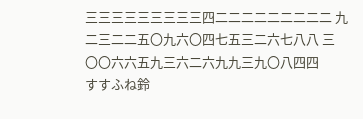三三三三三三三三三四二二二二二二二二二 九二三二二五〇九六〇四七五三二六七八八 三〇〇六六五九三六二六九九三九〇八四四
すすふね鈴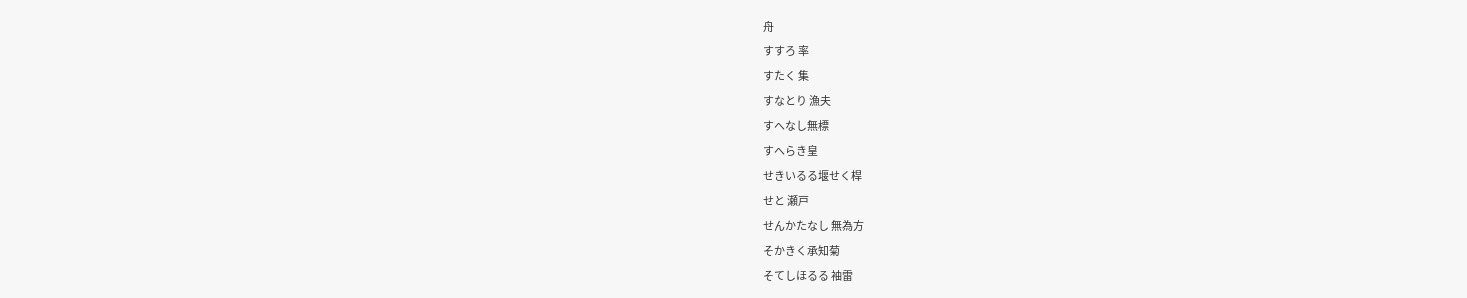舟
すすろ 率
すたく 集
すなとり 漁夫
すへなし無標
すへらき皇
せきいるる堰せく桿
せと 瀬戸
せんかたなし 無為方
そかきく承知菊
そてしほるる 袖雷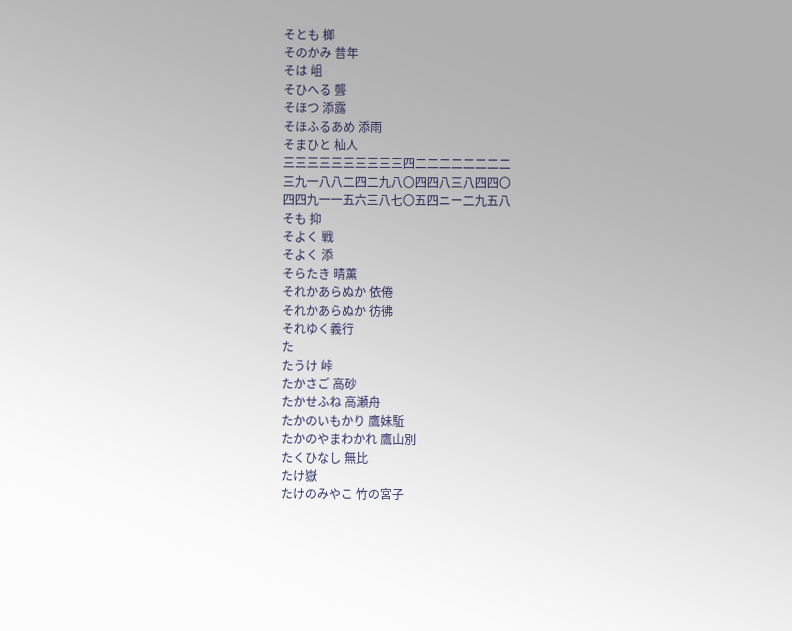そとも 榔
そのかみ 昔年
そは 岨
そひへる 聾
そほつ 添露
そほふるあめ 添雨
そまひと 杣人
三三三三三三三三三三四二二二二二二二二
三九一八八二四二九八〇四四八三八四四〇
四四九一一五六三八七〇五四ニー二九五八
そも 抑
そよく 戦
そよく 添
そらたき 晴薫
それかあらぬか 依倦
それかあらぬか 彷彿
それゆく義行
た
たうけ 峠
たかさご 高砂
たかせふね 高瀬舟
たかのいもかり 鷹妹駈
たかのやまわかれ 鷹山別
たくひなし 無比
たけ嶽
たけのみやこ 竹の宮子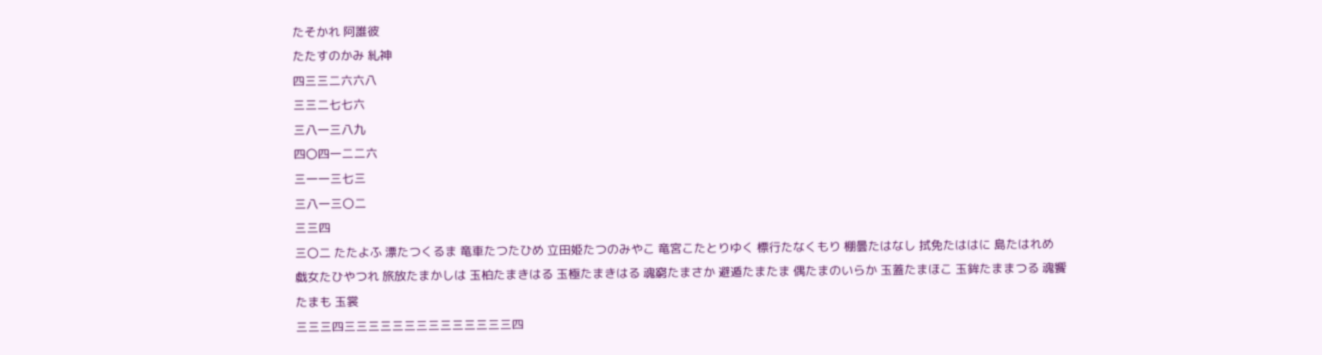たそかれ 阿誰彼
たたすのかみ 糺神
四三三二六六八
三三二七七六
三八一三八九
四〇四一二二六
三一一三七三
三八一三〇二
三三四
三〇二 たたよふ 漂たつくるま 竜車たつたひめ 立田姫たつのみやこ 竜宮こたとりゆく 標行たなくもり 棚曇たはなし 拭免たははに 島たはれめ 戯女たひやつれ 旅放たまかしは 玉柏たまきはる 玉極たまきはる 魂窮たまさか 避遁たまたま 偶たまのいらか 玉蓋たまほこ 玉鉾たままつる 魂饗
たまも 玉裳
三三三四三三三三三三三三三三三三三三四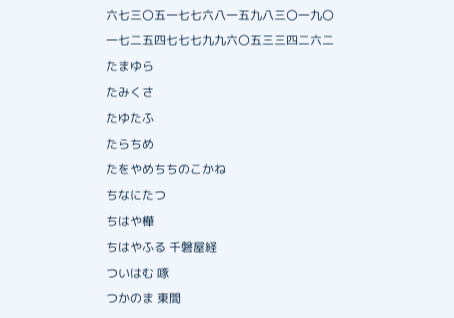六七三〇五一七七六八一五九八三〇一九〇
一七二五四七七七九九六〇五三三四二六二
たまゆら
たみくさ
たゆたふ
たらちめ
たをやめちちのこかね
ちなにたつ
ちはや樺
ちはやふる 千磐屋経
ついはむ 啄
つかのま 東間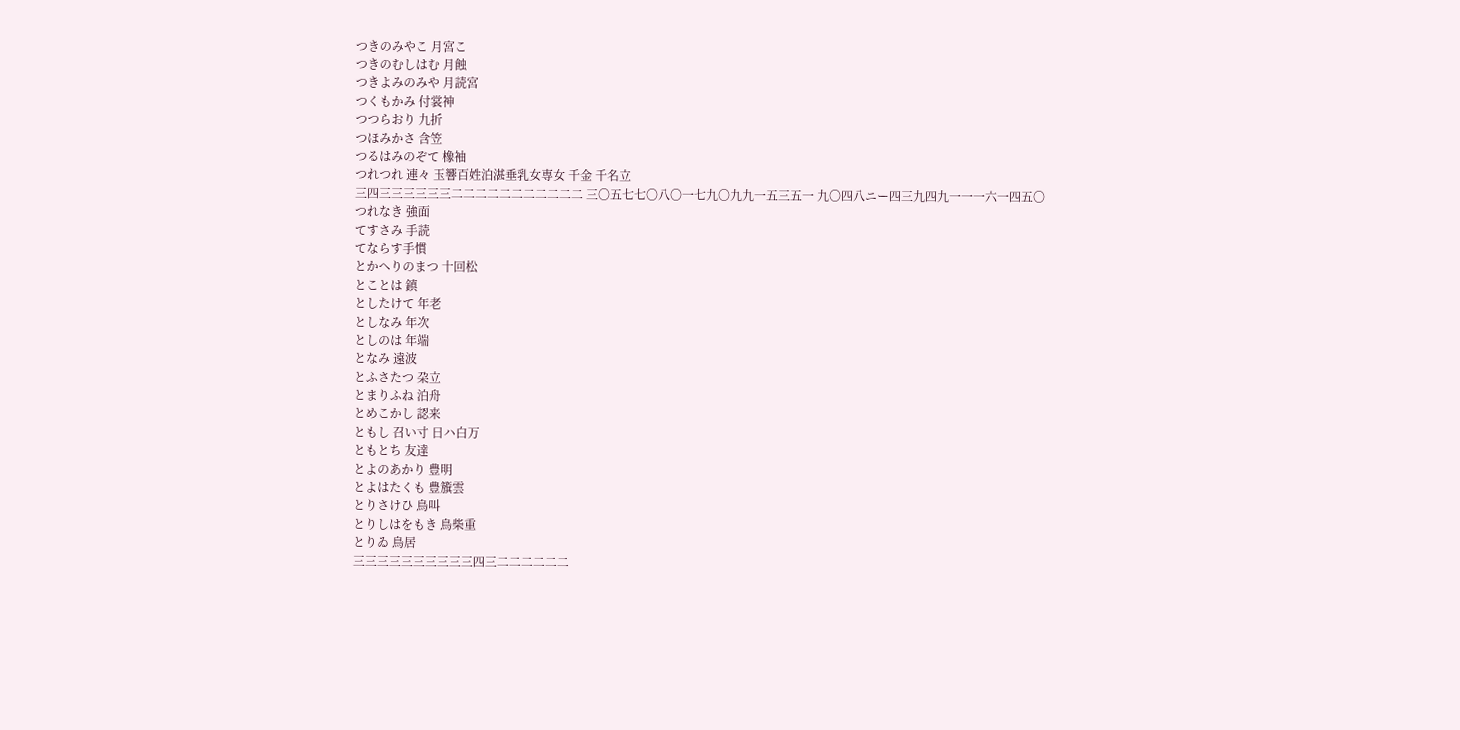つきのみやこ 月宮こ
つきのむしはむ 月蝕
つきよみのみや 月読宮
つくもかみ 付裳神
つつらおり 九折
つほみかさ 含笠
つるはみのぞて 橡袖
つれつれ 連々 玉響百姓泊湛垂乳女専女 千金 千名立
三四三三三三三三二二二二二二二二二二二 三〇五七七〇八〇一七九〇九九一五三五一 九〇四八ニー四三九四九一一一六一四五〇
つれなき 強面
てすさみ 手読
てならす手慣
とかへりのまつ 十回松
とことは 鎮
としたけて 年老
としなみ 年次
としのは 年端
となみ 遠波
とふさたつ 朶立
とまりふね 泊舟
とめこかし 認来
ともし 召い寸 日ハ白万
ともとち 友達
とよのあかり 豊明
とよはたくも 豊籏雲
とりさけひ 鳥叫
とりしはをもき 鳥柴重
とりゐ 鳥居
三三三三三三三三三三四三二二二二二二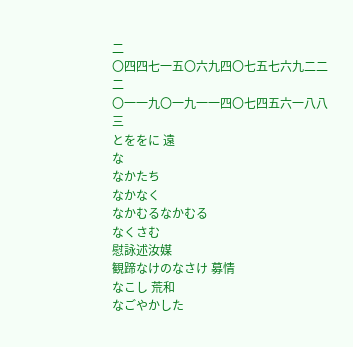二
〇四四七一五〇六九四〇七五七六九二二二
〇一一九〇一九一一四〇七四五六一八八三
とををに 遠
な
なかたち
なかなく
なかむるなかむる
なくさむ
慰詠述汝媒
観蹄なけのなさけ 募情
なこし 荒和
なごやかした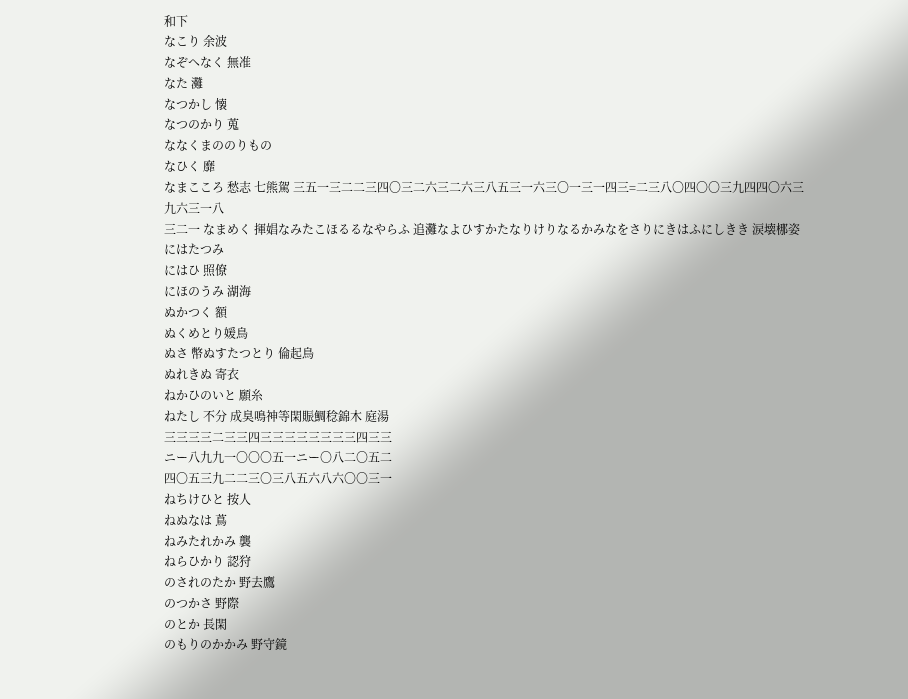和下
なこり 余波
なぞへなく 無准
なた 灘
なつかし 懐
なつのかり 蒐
ななくまののりもの
なひく 靡
なまこころ 愁志 七熊駕 三五一三二二三四〇三二六三二六三八五三一六三〇一三一四三=二三八〇四〇〇三九四四〇六三九六三一八
三二一 なまめく 揮娼なみたこほるるなやらふ 追灘なよひすかたなりけりなるかみなをさりにきはふにしきき 涙壊梛姿
にはたつみ
にはひ 照僚
にほのうみ 湖海
ぬかつく 額
ぬくめとり媛鳥
ぬさ 幣ぬすたつとり 倫起鳥
ぬれきぬ 寄衣
ねかひのいと 願糸
ねたし 不分 成臭鳴神等閑賑鯛稔錦木 庭湯
三三三三二三三四三三三三三三三三四三三
ニー八九九一〇〇〇五一ニー〇八二〇五二
四〇五三九二二三〇三八五六八六〇〇三一
ねちけひと 按人
ねぬなは 蔦
ねみたれかみ 襲
ねらひかり 認狩
のされのたか 野去鷹
のつかさ 野際
のとか 長閑
のもりのかかみ 野守鏡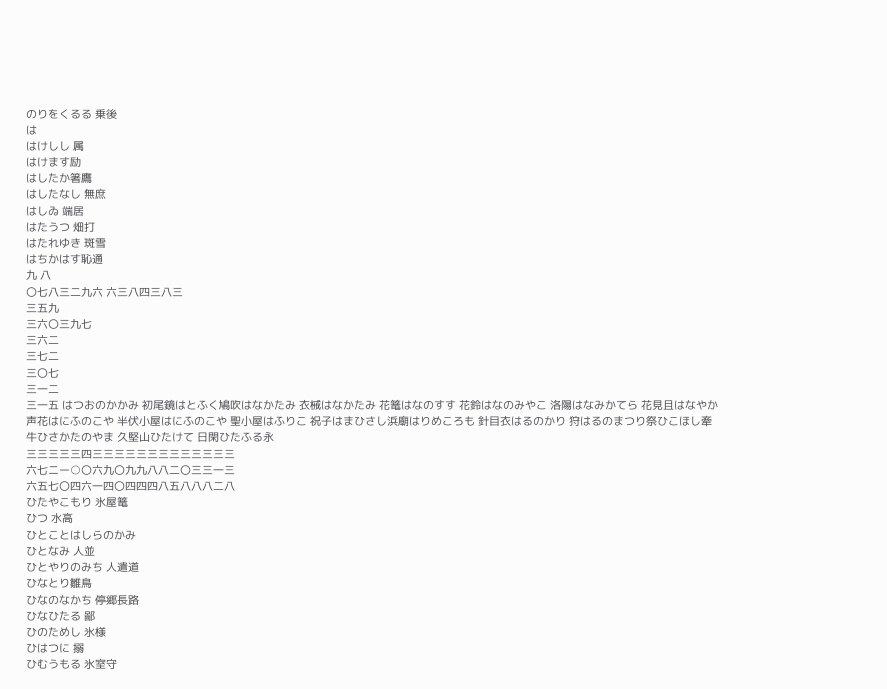のりをくるる 乗後
は
はけしし 属
はけます励
はしたか箸鷹
はしたなし 無庶
はしゐ 端居
はたうつ 畑打
はたれゆき 斑雪
はちかはす恥通
九 八
〇七八三二九六 六三八四三八三
三五九
三六〇三九七
三六二
三七二
三〇七
三一二
三一五 はつおのかかみ 初尾鏡はとふく鳩吹はなかたみ 衣械はなかたみ 花篭はなのすす 花鈴はなのみやこ 洛陽はなみかてら 花見且はなやか 声花はにふのこや 半伏小屋はにふのこや 聖小屋はふりこ 祝子はまひさし浜廟はりめころも 針目衣はるのかり 狩はるのまつり祭ひこほし牽牛ひさかたのやま 久堅山ひたけて 日閑ひたふる永
三三三三三四三三三三三三三三三三三三三
六七ニー○〇六九〇九九八八二〇三三一三
六五七〇四六一四〇四四四八五八八八二八
ひたやこもり 氷屋篭
ひつ 水高
ひとことはしらのかみ
ひとなみ 人並
ひとやりのみち 人遣道
ひなとり雛鳥
ひなのなかち 停郷長路
ひなひたる 鄙
ひのためし 氷様
ひはつに 搦
ひむうもる 氷室守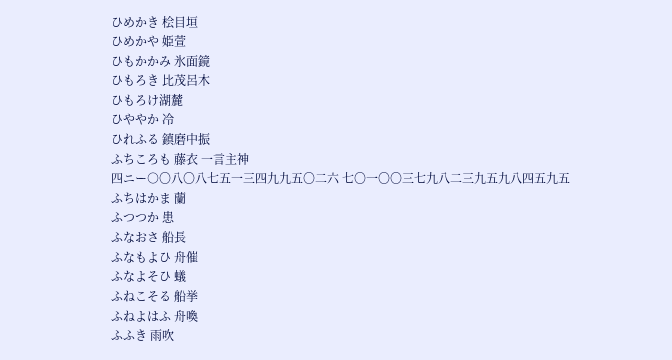ひめかき 桧目垣
ひめかや 姫萱
ひもかかみ 氷面鏡
ひもろき 比茂呂木
ひもろけ湖麓
ひややか 冷
ひれふる 鎮磨中振
ふちころも 藤衣 一言主神
四ニー○〇八〇八七五一三四九九五〇二六 七〇一〇〇三七九八二三九五九八四五九五
ふちはかま 蘭
ふつつか 患
ふなおさ 船長
ふなもよひ 舟催
ふなよそひ 蟻
ふねこそる 船挙
ふねよはふ 舟喚
ふふき 雨吹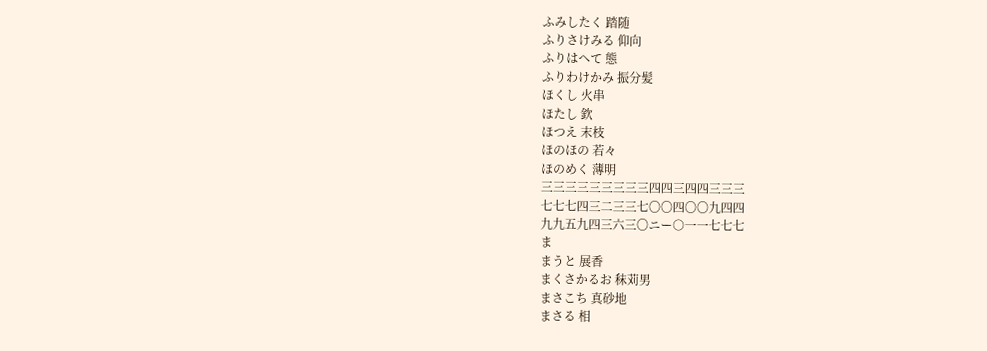ふみしたく 踏随
ふりさけみる 仰向
ふりはへて 態
ふりわけかみ 振分髪
ほくし 火串
ほたし 欽
ほつえ 末枝
ほのほの 若々
ほのめく 薄明
三三三三三三三三三四四三四四三三三
七七七四三二三三七〇〇四〇〇九四四
九九五九四三六三〇ニー○一一七七七
ま
まうと 展香
まくさかるお 秣苅男
まさこち 真砂地
まさる 相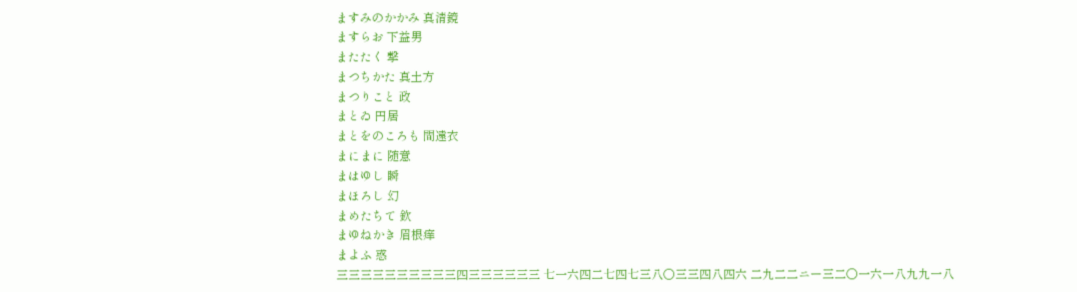ますみのかかみ 真清鏡
ますらお 下益男
またたく 撃
まつちかた 真土方
まつりこと 政
まとゐ 円居
まとをのころも 間遠衣
まにまに 随意
まはゆし 瞬
まほろし 幻
まめたちて 欽
まゆねかき 眉根痒
まよふ 惑
三三三三三三三三三三四三三三三三三 七一六四二七四七三八〇三三四八四六 二九二二ニー三二〇一六一八九九一八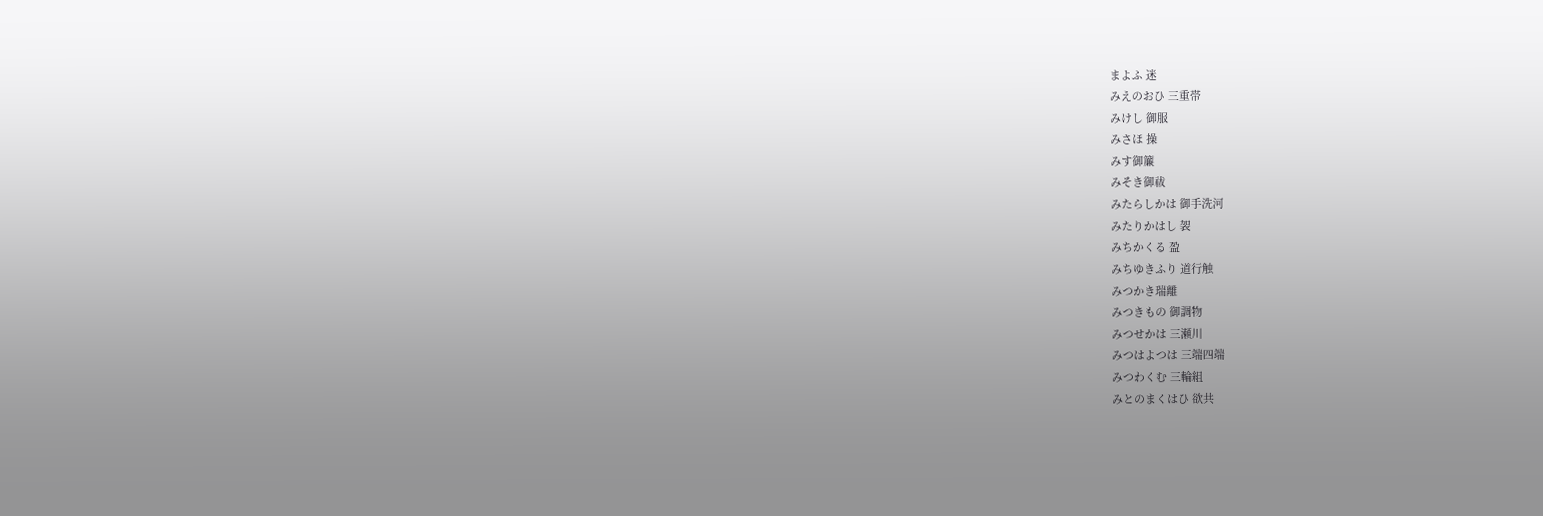まよふ 迷
みえのおひ 三重帯
みけし 御服
みさほ 操
みす御簾
みそき御祓
みたらしかは 御手洗河
みたりかはし 袈
みちかくる 盈
みちゆきふり 道行触
みつかき瑞離
みつきもの 御調物
みつせかは 三瀬川
みつはよつは 三端四端
みつわくむ 三輪組
みとのまくはひ 欲共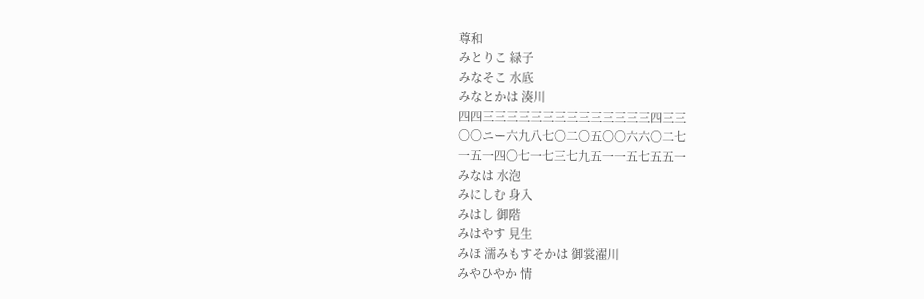尊和
みとりこ 緑子
みなそこ 水底
みなとかは 湊川
四四三三三三三三三三三三三三三三四三三
〇〇ニー六九八七〇二〇五〇〇六六〇二七
一五一四〇七一七三七九五一一五七五五一
みなは 水泡
みにしむ 身入
みはし 御階
みはやす 見生
みほ 濡みもすそかは 御裳濯川
みやひやか 情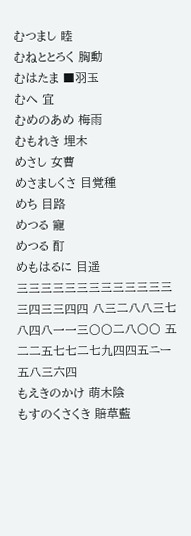むつまし 睦
むねととろく 胸動
むはたま ■羽玉
むへ 宜
むめのあめ 梅雨
むもれき 埋木
めさし 女曹
めさましくさ 目覚種
めち 目路
めつる 寵
めつる 酊
めもはるに 目遥
三三三三三三三三三三三三三三四三三四四 八三二八八三七八四八一一三〇〇二八〇〇 五二二五七七二七九四四五ニー五八三六四
もえきのかけ 萌木陰
もすのくさくき 賠草藍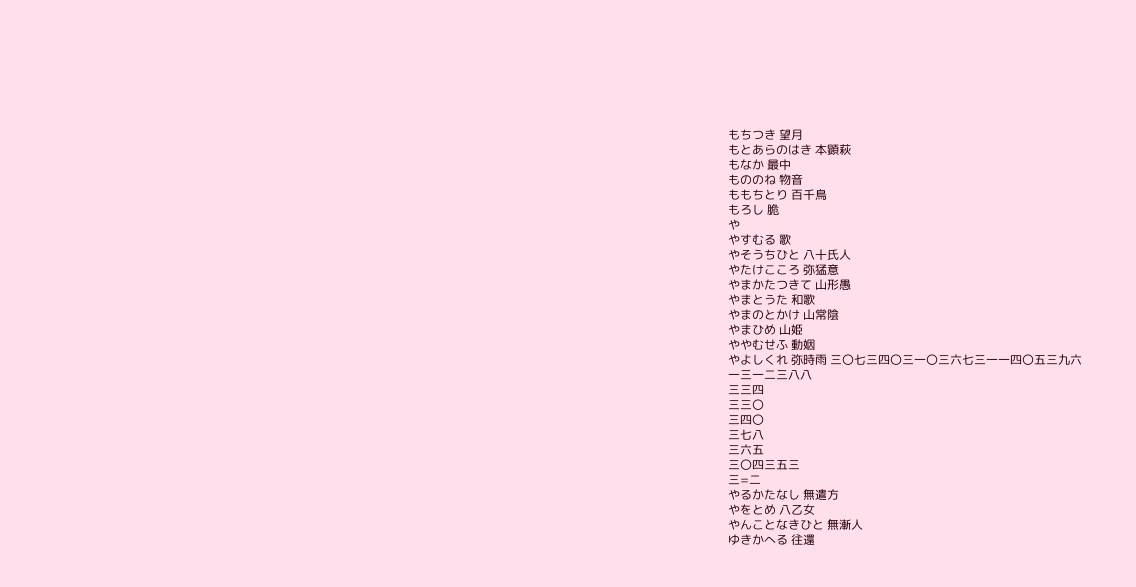もちつき 望月
もとあらのはき 本顕萩
もなか 最中
もののね 物音
ももちとり 百千鳥
もろし 脆
や
やすむる 歌
やそうちひと 八十氏人
やたけこころ 弥猛意
やまかたつきて 山形愚
やまとうた 和歌
やまのとかけ 山常陰
やまひめ 山姫
ややむせふ 動姻
やよしくれ 弥時雨 三〇七三四〇三一〇三六七三一一四〇五三九六
一三一二三八八
三三四
三三〇
三四〇
三七八
三六五
三〇四三五三
三=二
やるかたなし 無遣方
やをとめ 八乙女
やんことなきひと 無漸人
ゆきかへる 往還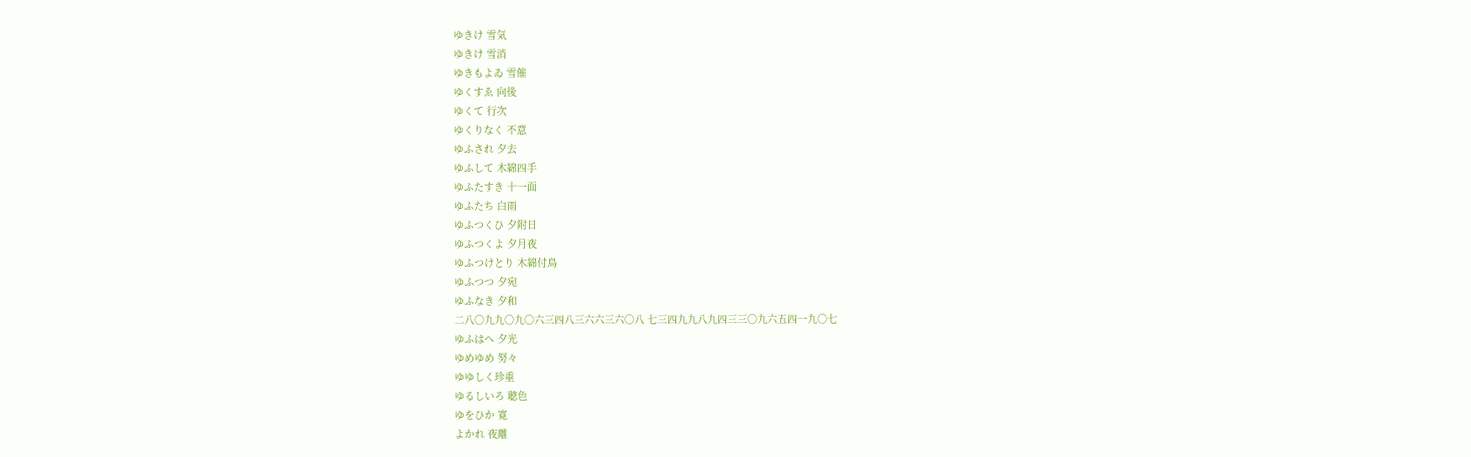ゆきけ 雪気
ゆきけ 雪消
ゆきもよゐ 雪催
ゆくすゑ 向後
ゆくて 行次
ゆくりなく 不意
ゆふされ 夕去
ゆふして 木綿四手
ゆふたすき 十一面
ゆふたち 白雨
ゆふつくひ 夕附日
ゆふつくよ 夕月夜
ゆふつけとり 木綿付鳥
ゆふつつ 夕宛
ゆふなき 夕和
二八〇九九〇九〇六三四八三六六三六〇八 七三四九九八九四三三〇九六五四一九〇七
ゆふはへ 夕光
ゆめゆめ 努々
ゆゆしく珍重
ゆるしいろ 聴色
ゆをひか 寛
よかれ 夜離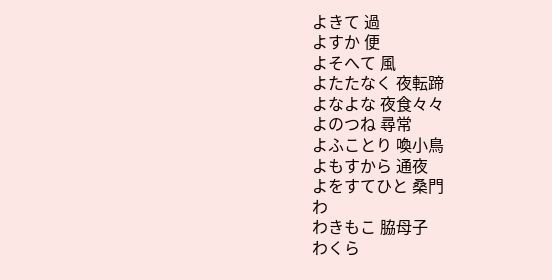よきて 過
よすか 便
よそへて 風
よたたなく 夜転蹄
よなよな 夜食々々
よのつね 尋常
よふことり 喚小鳥
よもすから 通夜
よをすてひと 桑門
わ
わきもこ 脇母子
わくら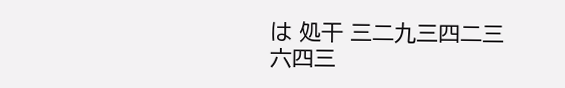は 処干 三二九三四二三六四三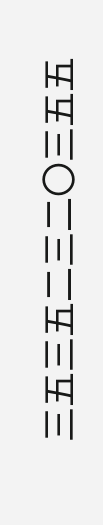三五三五二三二〇三五五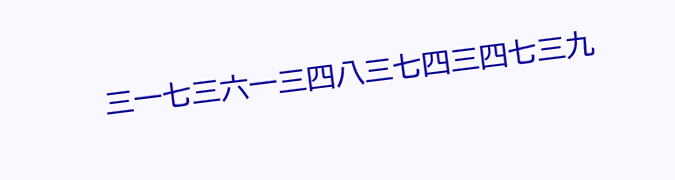三一七三六一三四八三七四三四七三九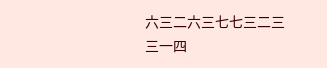六三二六三七七三二三
三一四